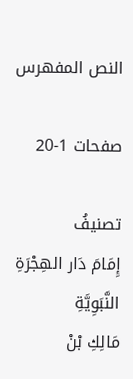النص المفهرس

صفحات 1-20

تصنیفُ
إِمَامَ دَار الهِجْرَةِ النَّبَوِيَّةِ
مَالِكِ بْنْ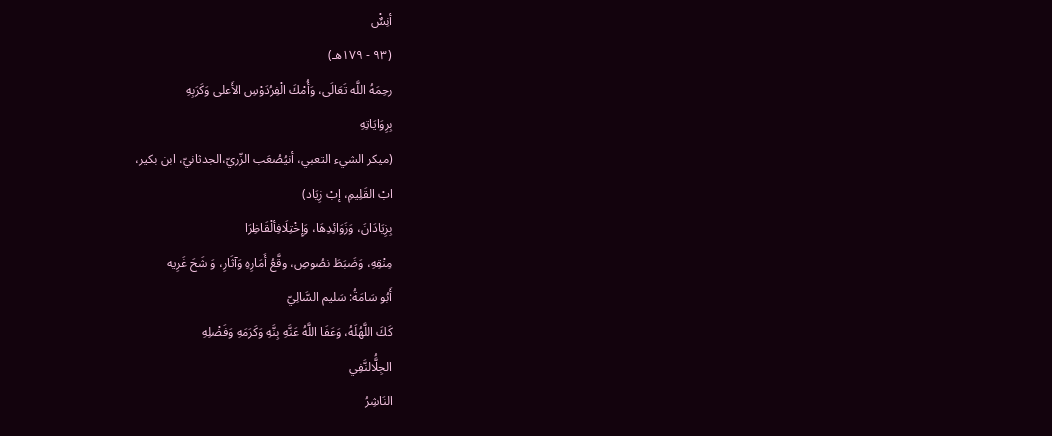أنِسٌْ
(٩٣ - ١٧٩هـ)
رحِمَهُ اللَّه تَعَالَى، وَأُمْكَ الْفِرُدَوْسِ الأَعلى وَكَرَبِهِ
بِرِوَايَاتِهِ
(ميكر الشيء التعبي، أنيُصُعَب الزّريّ،الجدثانيّ، ابن بكير،
ابْ القَلِيمِ، إبْ زِيَاد)
بِزِيَادَانَ، وَزَوَائِدِهَا، وَإِخْتِلَافِألْقَاظِرَا
مِنْقِهِ، وَضَبَطَ نصُوصِ، وقَّعُ أَمَارِهِ وَآثَارِ، وَ شَحَ غَرِيه
أَبُو سَامَةُ: سَليم السَّالِيّ
كَكَ اللَّهُلَهُ، وَعَفَا اللَّهُ عَنَّهِ بِنَّهِ وَكَرَمَهِ وَفَضْلِهِ
الجِلَُّالنَّفِي
النَاشِرُ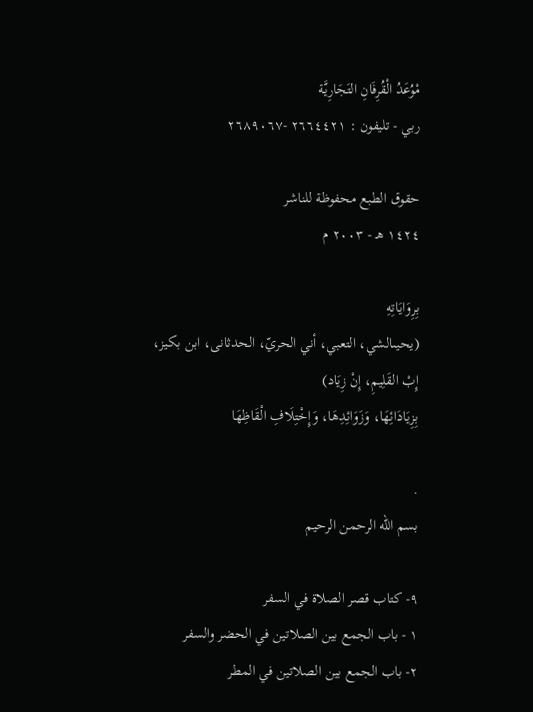مْوُعَدُ الْقُرِفَانِ التَجَارِيَّة
ربي - تليفون : ٢٦٦٤٤٢١ -٢٦٨٩٠٦٧

حقوق الطبع محفوظة للناشر
١٤٢٤ هـ - ٢٠٠٣ م

بِرِوَايَاتِهِ
(يحيىالشي، التعبي، أني الحريّ، الحدثانی، ابن بكيز،
إِبْ القَلِيمِ، إِنْ زِيَاد)
بِزِيَادَائِهَا، وَزَوَائِدِهَا، وَإِخْتِلَافِ الْقَاظِهَا

.
بسم الله الرحمن الرحيم

٩- كتاب قصر الصلاة في السفر
١ - باب الجمع بين الصلاتين في الحضر والسفر
٢- باب الجمع بين الصلاتين في المطر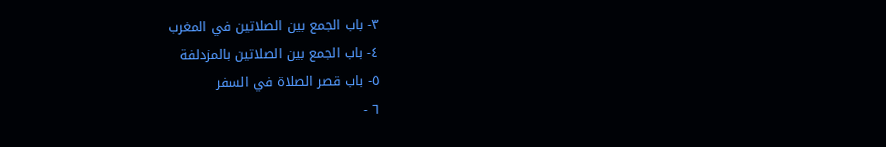٣- باب الجمع بين الصلاتين في المغرب
٤- باب الجمع بين الصلاتين بالمزدلفة
٥- باب قصر الصلاة في السفر
٦ -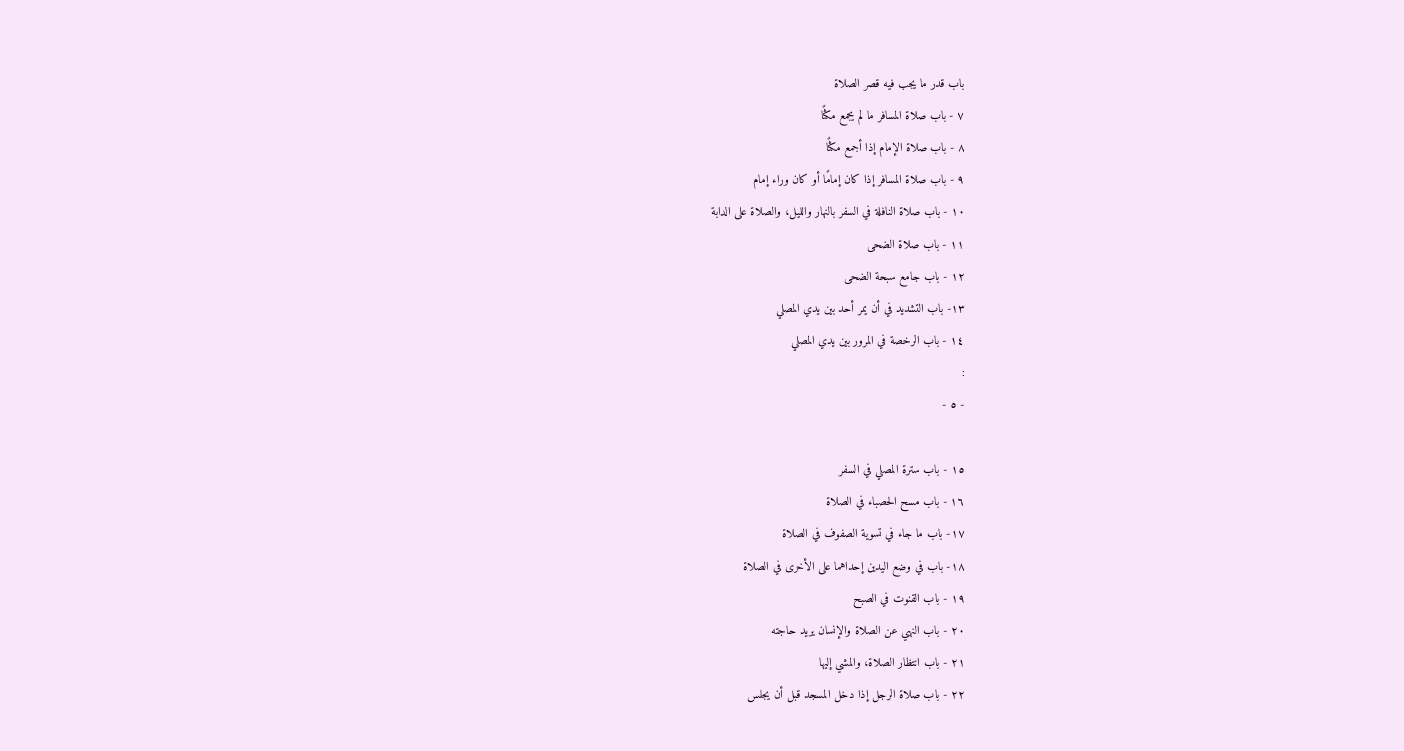باب قدر ما يجب فيه قصر الصلاة
٧ - باب صلاة المسافر ما لم يجمع مكثًا
٨ - باب صلاة الإمام إذا أجمع مكثًا
٩ - باب صلاة المسافر إذا كان إمامًا أو كان وراء إمام
١٠ - باب صلاة النافلة في السفر بالنهار والليل، والصلاة على الدابة
١١ - باب صلاة الضحى
١٢ - باب جامع سبحة الضحى
١٣- باب التشديد في أن يمر أحد بين يدي المصلي
١٤ - باب الرخصة في المرور بين يدي المصلي
:
- ٥ -

١٥ - باب سترة المصلي في السفر
١٦ - باب مسح الحصباء في الصلاة
١٧- باب ما جاء في تسوية الصفوف في الصلاة
١٨- باب في وضع اليدين إحداهما على الأخرى في الصلاة
١٩ - باب القنوت في الصبح
٢٠ - باب النهي عن الصلاة والإنسان يريد حاجته
٢١ - باب انتظار الصلاة، والمشي إليها
٢٢ - باب صلاة الرجل إذا دخل المسجد قبل أن يجلس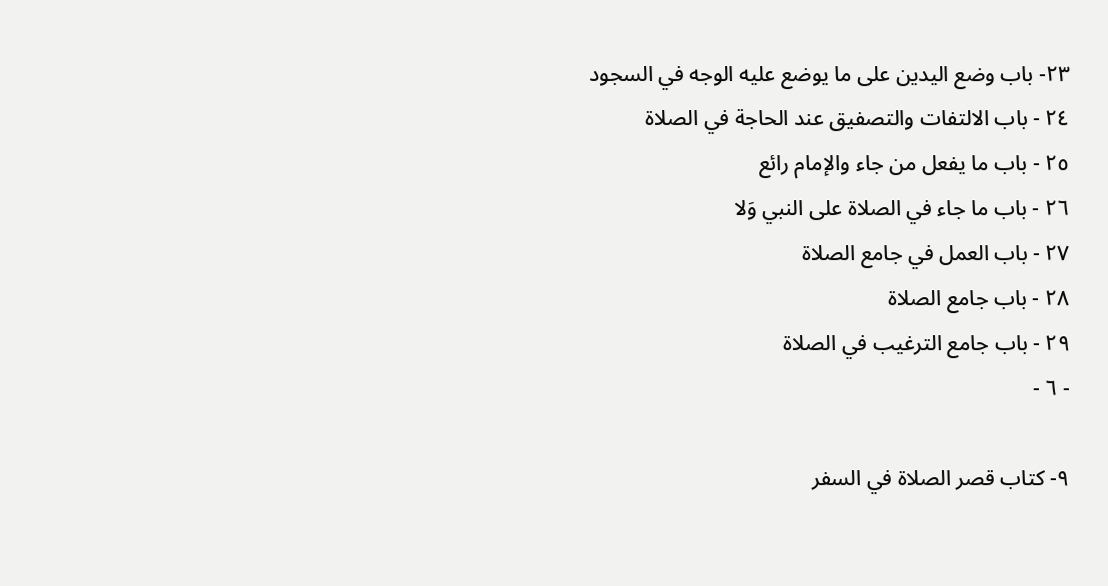٢٣- باب وضع اليدين على ما يوضع عليه الوجه في السجود
٢٤ - باب الالتفات والتصفيق عند الحاجة في الصلاة
٢٥ - باب ما يفعل من جاء والإمام رائع
٢٦ - باب ما جاء في الصلاة على النبي وَلا
٢٧ - باب العمل في جامع الصلاة
٢٨ - باب جامع الصلاة
٢٩ - باب جامع الترغيب في الصلاة
- ٦ -

٩- كتاب قصر الصلاة في السفر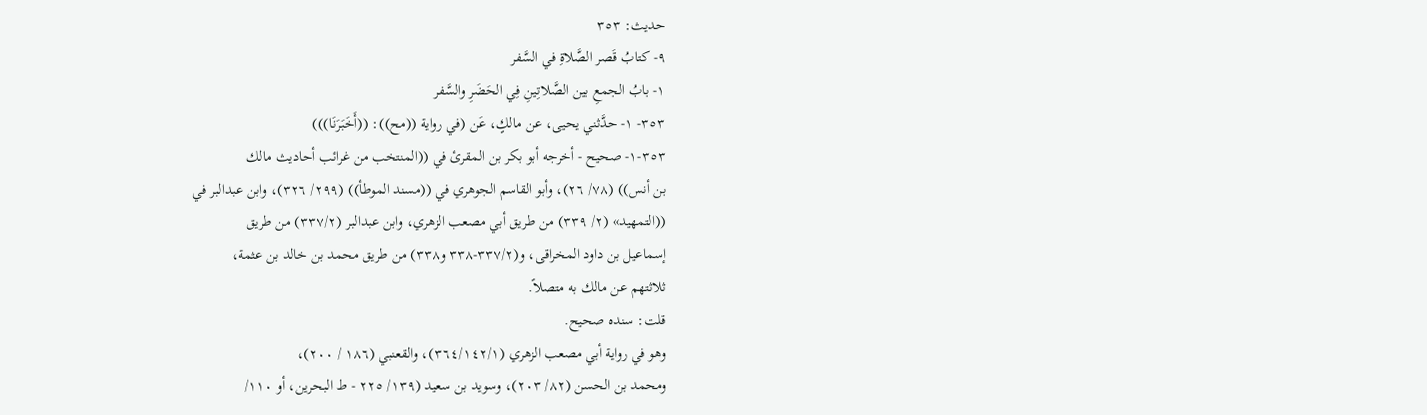حديث: ٣٥٣
٩- كتابُ قَصر الصَّلاةِ في السَّفر
١- بابُ الجمعِ بين الصَّلاتِينِ فِي الحَضَرِ والسَّفر
٣٥٣- ١- حدَّثني يحيى، عن مالكٍ، عَن (في رواية ((مح)): ((أَخَبَرَنَا)))
٣٥٣-١- صحيح - أخرجه أبو بكر بن المقرئ في ((المنتخب من غرائب أحاديث مالك
بن أنس)) (٧٨/ ٢٦)، وأبو القاسم الجوهري في ((مسند الموطأ)) (٢٩٩/ ٣٢٦)، وابن عبدالبر في
((التمهيد» (٢/ ٣٣٩) من طريق أبي مصعب الزهري، وابن عبدالبر (٣٣٧/٢) من طريق
إسماعيل بن داود المخراقى، و(٣٣٧/٢-٣٣٨ و٣٣٨) من طريق محمد بن خالد بن عثمة،
ثلاثتهم عن مالك به متصلاً.
قلت: سنده صحيح.
وهو في رواية أبي مصعب الزهري (٣٦٤/١٤٢/١)، والقعنبي (١٨٦ / ٢٠٠)،
ومحمد بن الحسن (٨٢/ ٢٠٣)، وسويد بن سعيد (١٣٩/ ٢٢٥ - ط البحرين، أو ١١٠/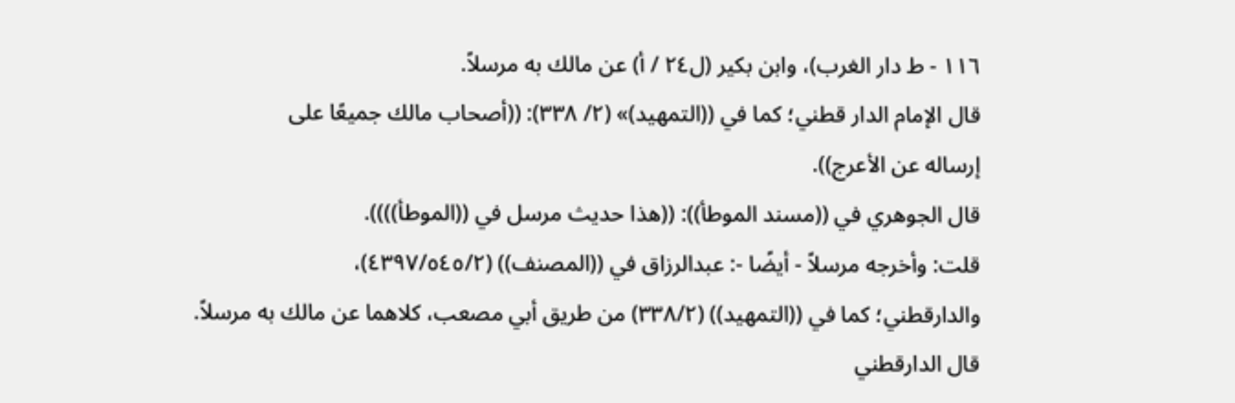١١٦ - ط دار الغرب)، وابن بكير (ل٢٤ / أ) عن مالك به مرسلاً.
قال الإمام الدار قطني؛ كما في ((التمهيد)» (٢/ ٣٣٨): ((أصحاب مالك جميعًا على
إرساله عن الأعرج)).
قال الجوهري في ((مسند الموطأ)): ((هذا حديث مرسل في ((الموطأ)))).
قلت: وأخرجه مرسلاً - أيضًا -: عبدالرزاق في ((المصنف)) (٤٣٩٧/٥٤٥/٢)،
والدارقطني؛ كما في ((التمهيد)) (٣٣٨/٢) من طريق أبي مصعب، كلاهما عن مالك به مرسلاً.
قال الدارقطني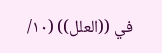في ((العلل)) (١٠/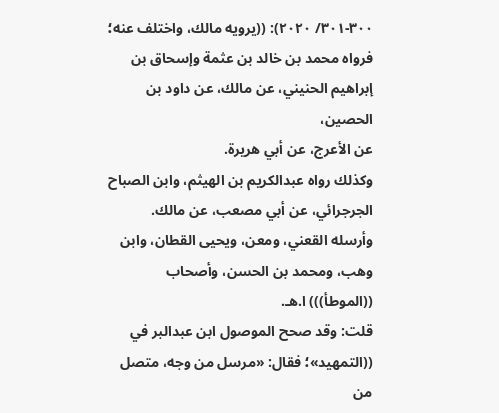٣٠٠-٣٠١/ ٢٠٢٠): ((يرويه مالك، واختلف عنه؛
فرواه محمد بن خالد بن عثمة وإسحاق بن إبراهيم الحنيني، عن مالك، عن داود بن الحصين،
عن الأعرج، عن أبي هريرة.
وكذلك رواه عبدالكريم بن الهيثم، وابن الصباح الجرجرائي، عن أبي مصعب، عن مالك.
وأرسله القعني، ومعن، ويحيى القطان، وابن وهب، ومحمد بن الحسن، وأصحاب
((الموطأ))) ا.هـ.
قلت: وقد صحح الموصول ابن عبدالبر في ((التمهید»؛ فقال: «مرسل من وجه، متصل
من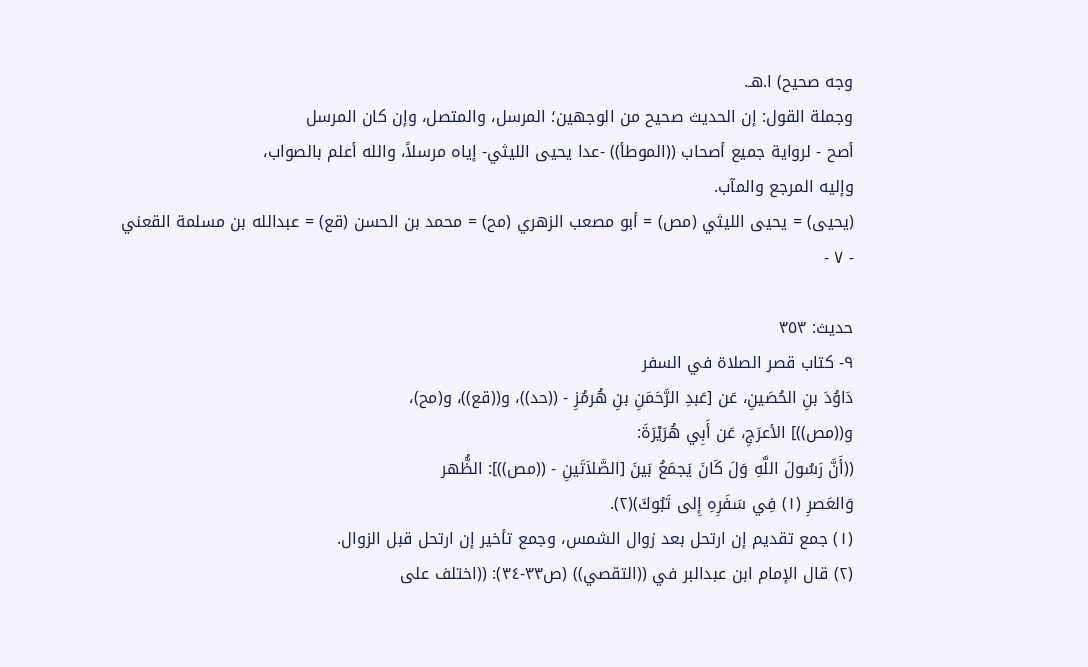وجه صحیح) ا.هـ.
وجملة القول: إن الحديث صحيح من الوجهين؛ المرسل، والمتصل، وإن كان المرسل
أصح - لرواية جميع أصحاب ((الموطأ)) -عدا يحيى الليثي- إياه مرسلاً، والله أعلم بالصواب،
وإليه المرجع والمآب.
(يحيى) = يحيى الليثي (مص) = أبو مصعب الزهري (مح) = محمد بن الحسن (قع) = عبدالله بن مسلمة القعني
- ٧ -

حديث: ٣٥٣
٩- كتاب قصر الصلاة في السفر
دَاوُدَ بنِ الحُصَينِ، عَن [عَبدِ الرَّحَمَنِ بنِ هُرمُزِ - ((حد))، و((قع))، و(مح)،
و((مص))] الأعرَجِ، عَن أَبِي هُرَيْرَةَ:
((أَنَّ رَسُولَ اللَّهِ وَلَ كَانَ يَجمَعُ بَينَ [الصَّلاَتَينِ - ((مص))]: الظُّهر
وَالعَصرِ (١) فِي سَفَرِهِ إِلى تَبُوكَ)(٢).
(١) جمع تقديم إن ارتحل بعد زوال الشمس، وجمع تأخير إن ارتحل قبل الزوال.
(٢) قال الإمام ابن عبدالبر في ((التقصي)) (ص٣٣-٣٤): ((اختلف على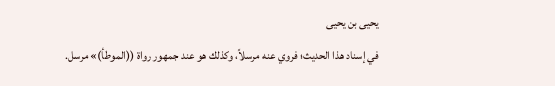يحيى بن يحيى
في إسناد هذا الحديث؛ فروي عنه مرسلاً، وكذلك هو عند جمهور رواة ((الموطأ)» مرسل.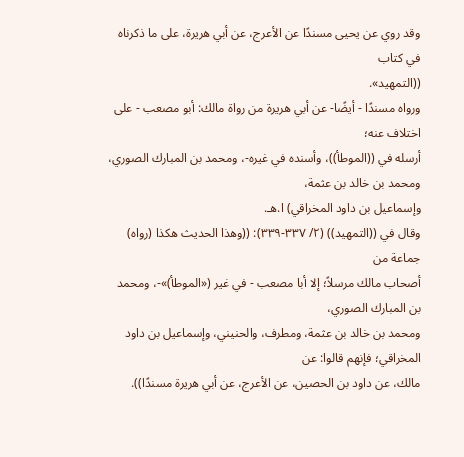وقد روي عن يحيى مسندًا عن الأعرج، عن أبي هريرة، على ما ذكرناه في كتاب
((التمهید».
ورواه مسندًا - أيضًا- عن أبي هريرة من رواة مالك: أبو مصعب - على اختلاف عنه؛
أرسله في ((الموطأ))، وأسنده في غيره-، ومحمد بن المبارك الصوري، ومحمد بن خالد بن عثمة،
وإسماعيل بن داود المخراقي) ا.هـ.
وقال في ((التمهيد)) (٢/ ٣٣٧-٣٣٩): ((وهذا الحديث هكذا (رواه) جماعة من
أصحاب مالك مرسلاً؛ إلا أبا مصعب - في غير («الموطأ)»-، ومحمد بن المبارك الصوري،
ومحمد بن خالد بن عثمة، ومطرف، والحنيني، وإسماعيل بن داود المخراقي؛ فإنهم قالوا: عن
مالك، عن داود بن الحصين، عن الأعرج، عن أبي هريرة مسندًا)).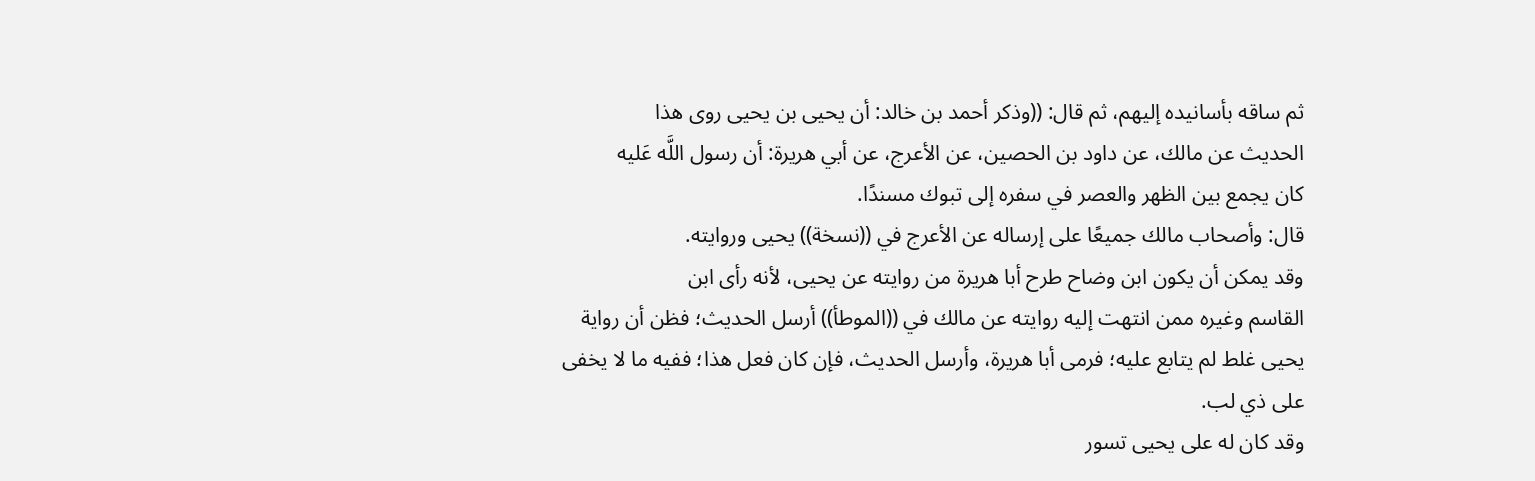ثم ساقه بأسانيده إليهم، ثم قال: ((وذكر أحمد بن خالد: أن يحيى بن يحيى روى هذا
الحديث عن مالك، عن داود بن الحصين، عن الأعرج، عن أبي هريرة: أن رسول اللَّه عَليه
كان يجمع بين الظهر والعصر في سفره إلى تبوك مسندًا.
قال: وأصحاب مالك جميعًا على إرساله عن الأعرج في ((نسخة)) یحیی وروايته.
وقد يمكن أن يكون ابن وضاح طرح أبا هريرة من روايته عن يحيى، لأنه رأى ابن
القاسم وغيره ممن انتهت إليه روايته عن مالك في ((الموطأ)) أرسل الحديث؛ فظن أن رواية
يحيى غلط لم يتابع عليه؛ فرمى أبا هريرة، وأرسل الحديث، فإن كان فعل هذا؛ ففيه ما لا يخفى
علی ذي لب.
وقد كان له علی یحیی تسور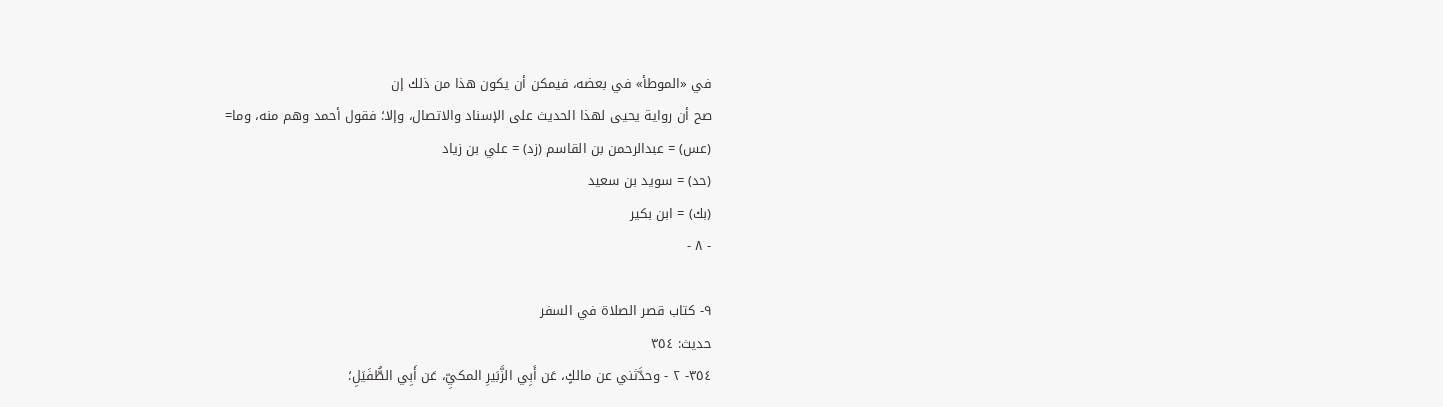في «الموطأ» في بعضه، فیمکن أن یکون هذا من ذلك إن
صح أن رواية يحيى لهذا الحديث على الإسناد والاتصال، وإلا؛ فقول أحمد وهم منه، وما=
(عس) = عبدالرحمن بن القاسم (زد) = علي بن زياد
(حد) = سوید بن سعید
(بك) = ابن بکیر
- ٨ -

٩- كتاب قصر الصلاة في السفر
حديث: ٣٥٤
٣٥٤- ٢ - وحدَّثني عن مالكٍ، عَن أَبِي الزَّبَيرِ المكيِّ، عَن أَبِي الطُّفَيَلِ؛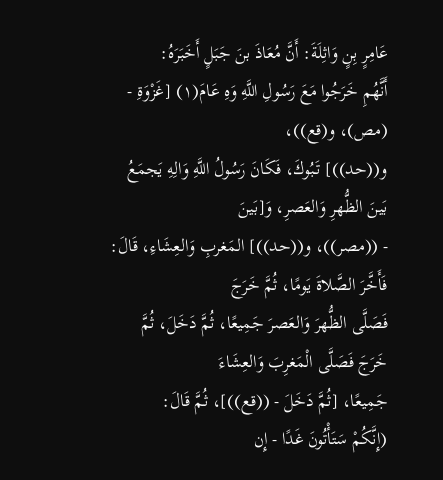عَامِرٍ بِنٍ وَاثِلَةَ: أَنَّ مُعَاذَ بنَ جَبَلٍ أَخَبَرَهُ:
أَنَّهُمِ خَرَجُوا مَعَ رَسُولِ اللَّهِ وَهِ عَامَ(١) [غَزْوَةِ - (مص)، و(قع))،
و((حد))] تَبُوكَ، فَكَانَ رَسُولُ اللَّهِ وَالِهِ يَجمَعُ بَينَ الظُّهرِ وَالعَصرِ، وَ[بَينَ
- ((مصر))، و((حد))] المَغربِ وَالعِشَاءِ، قَالَ: فَأَخَّرَ الصَّلاةَ يَومًا، ثُمَّ خَرَجَ
فَصَلَّى الظُّهرَ وَالعَصرَ جَمِيعًا، ثُمَّ دَخَلَ، ثُمَّ خَرَجَ فَصَلَّى الْمَغرِبَ وَالعِشَاءَ
جَمِيعًا، [ثُمَّ دَخَلَ - ((قع))]، ثُمَّ قَالَ:
(إِنَّكُمْ سَتَأْتُونَ غَدًا - إِن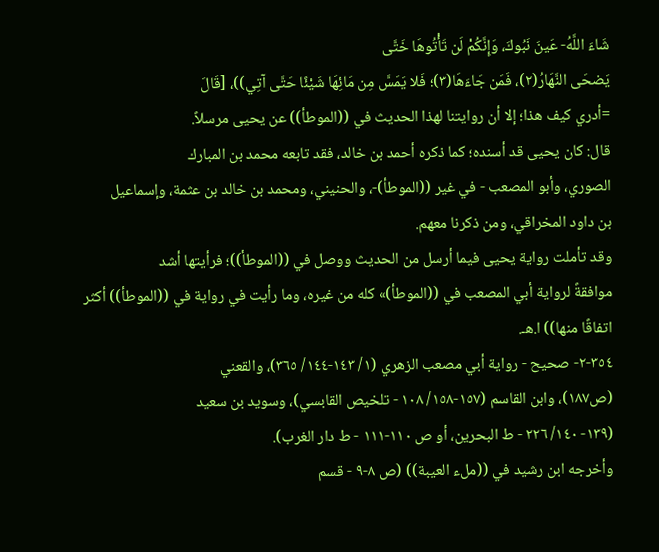شَاءَ اللَّهُ- عَينَ نَبُوكَ، وَإِنَّكُمْ لَن تَأْتُوهَا خَتَّى
يَضحَى النَّهَارُ(٢)، فَمَن جَاءَهَا(٣)؛ فَلا يَمَسَّ مِن مَائِهَا شَيْئًا حَتَّى آتِي))، [قَالَ
=أدري كيف هذا؛ إلا أن روايتنا لهذا الحديث في ((الموطأ)) عن يحيى مرسلاً.
قال: كان يحيى قد أسنده؛ كما ذكره أحمد بن خالد، فقد تابعه محمد بن المبارك
الصوري، وأبو المصعب - في غير ((الموطأ)-، والحنيني، ومحمد بن خالد بن عثمة، وإسماعيل
بن داود المخراقي، ومن ذكرنا معهم.
وقد تأملت رواية يحيى فيما أرسل من الحديث ووصل في ((الموطأ))؛ فرأيتها أشد
موافقةً لرواية أبي المصعب في ((الموطأ)» كله من غيره، وما رأيت في رواية في ((الموطأ)) أكثر
اتفاقًا منها)) ا.هـ.
٣٥٤-٢- صحيح - رواية أبي مصعب الزهري (١/ ١٤٣-١٤٤/ ٣٦٥)، والقعني
(ص١٨٧)، وابن القاسم (١٥٧-١٥٨/ ١٠٨ - تلخيص القابسي)، وسويد بن سعيد
(١٣٩- ١٤٠/ ٢٢٦ - ط البحرين، أو ص ١١٠-١١١ - ط دار الغرب).
وأخرجه ابن رشيد في ((ملء العيبة)) (ص ٨-٩ - قسم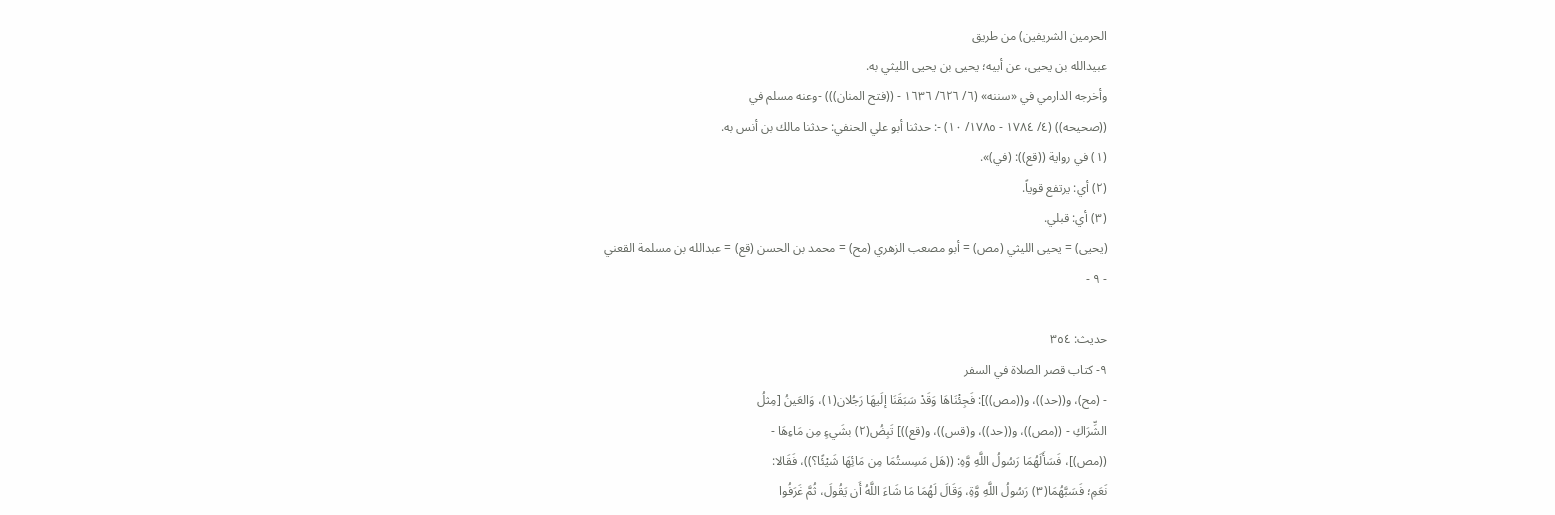الحرمين الشريفين) من طريق
عبيدالله بن یحیی، عن أبيه؛ یحیی بن یحیی الليثي به.
وأخرجه الدارمي في «سننه» (٦/ ٦٢٦/ ١٦٣٦ - ((فتح المنان))) -وعنه مسلم في
((صحيحه)) (٤/ ١٧٨٤ - ١٧٨٥/ ١٠) -: حدثنا أبو علي الحنفي: حدثنا مالك بن أنس به.
(١) في رواية ((قع)): (في)».
(٢) أي: يرتفع قوياً.
(٣) أي: قبلي.
(يحيى) = يحيى الليثي (مص) = أبو مصعب الزهري (مح) = محمد بن الحسن (قع) = عبدالله بن مسلمة القعني
- ٩ -

حديث: ٣٥٤
٩- كتاب قصر الصلاة في السفر
- (مح)، و((حد))، و((مص))]: فَجِئْنَاهَا وَقَدْ سَبَقَنَا إلَيهَا رَجُلان(١)، وَالعَينُ [مِثلُ
الشِّرَاكِ - ((مص))، و((حد))، و(قس))، و(قع))] تَبِضُ(٢) بشَيءٍ مِن مَاءِهَا -
((مص)]، فَسَأَلَهُمَا رَسُولُ اللَّهِ وَّهِ: ((هَل مَسِستُمَا مِن مَائِهَا شَيْئًا؟))، فَقَالا:
نَعَمِ؛ فَسَبَّهُمَا(٣) رَسُولُ اللَّهِ وَّةِ، وَقَالَ لَهُمَا مَا شَاءَ اللَّهُ أَن يَقُولَ، ثُمَّ غَرَفُوا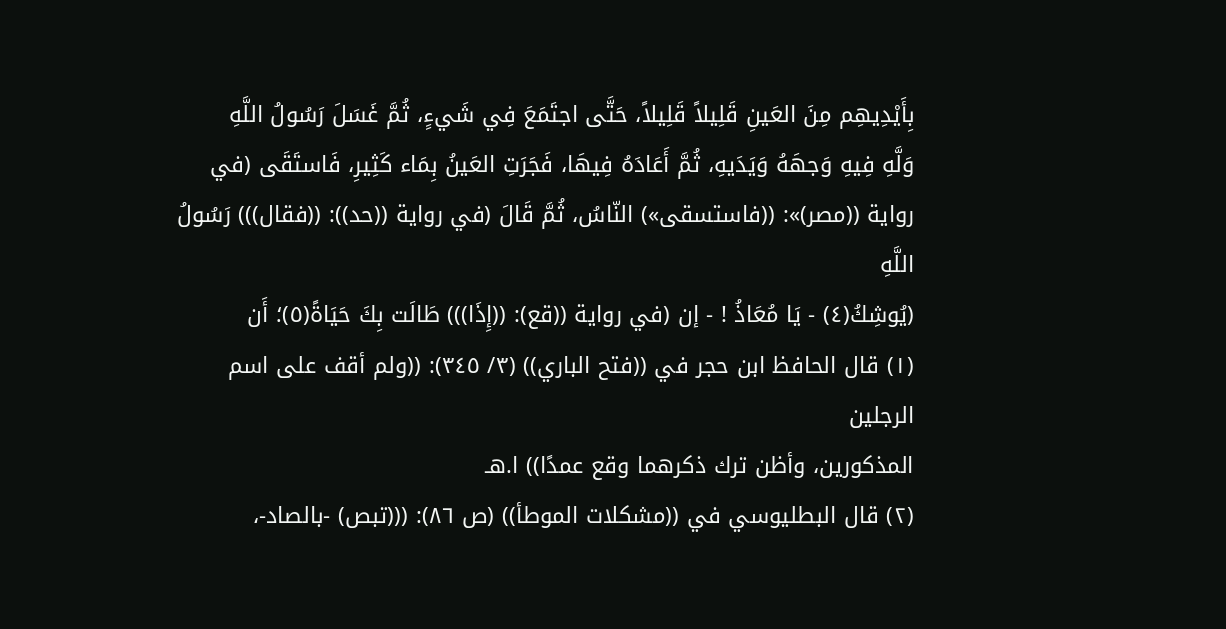بِأَيْدِيهِم مِنَ العَينِ قَلِيلاً قَلِيلاً، حَتَّى اجتَمَعَ فِي شَيءٍ، ثُمَّ غَسَلَ رَسُولُ اللَّهِ
وَلَّهِ فِيهِ وَجهَهُ وَيَدَيهِ، ثُمَّ أَعَادَهُ فِيهَا، فَجَرَتِ العَينُ بِمَاء كَثِيرِ، فَاستَقَی (في
رواية ((مصر)»: ((فاستسقى») النّاسُ، ثُمَّ قَالَ (في رواية ((حد)): ((فقال))) رَسُولُ اللَّهِ
(يُوشِكُ(٤) - يَا مُعَاذُ ! - إن (في رواية ((قع): ((إِذَا))) طَالَت بِكَ حَيَاةً(٥)؛ أَن
(١) قال الحافظ ابن حجر في ((فتح الباري)) (٣/ ٣٤٥): ((ولم أقف على اسم الرجلين
المذکورین، وأظن ترك ذكرهما وقع عمدًا)) ا.هـ
(٢) قال البطليوسي في ((مشكلات الموطأ)) (ص ٨٦): (((تبص) -بالصاد-،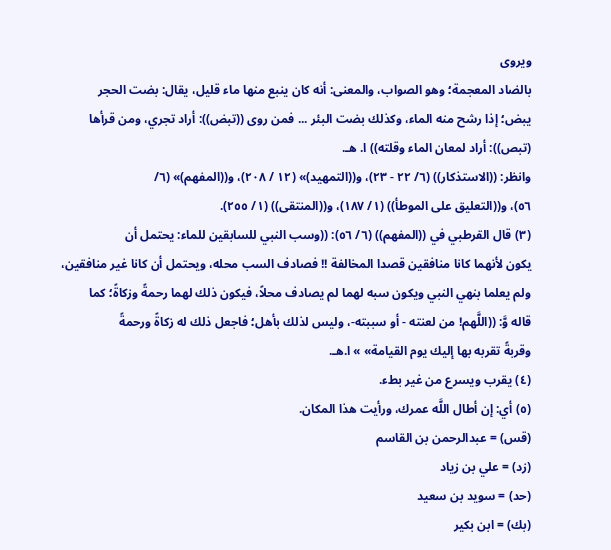ويروى
بالضاد المعجمة؛ وهو الصواب، والمعنى: أنه كان ينبع منها ماء قليل، يقال: بضت الحجر
يبض؛ إذا رشح منه الماء، وكذلك بضت البئر ... فمن روى ((تبض)): أراد تجري، ومن قرأها
(تبص)): أراد لمعان الماء وقلته)) ا. هـ.
وانظر: ((الاستذكار)) (٦/ ٢٢ - ٢٣)، و((التمهيد)» (١٢ / ٢٠٨)، و((المفهم)» (٦/
٥٦)، و((التعليق على الموطأ)) (١/ ١٨٧)، و((المنتقى)) (١/ ٢٥٥).
(٣) قال القرطبي في ((المفهم)) (٦/ ٥٦): ((وسب النبي للسابقين للماء: يحتمل أن
يكون لأنهما كانا منافقين قصدا المخالفة !! فصادف السب محله، ويحتمل أن كانا غير منافقين،
ولم يعلما بنهي النبي ويكون سبه لهما لم يصادف محلاً، فيكون ذلك لهما رحمةً وزكاةً؛ كما
قاله وَّ: ((اللَّهم! من لعنته - أو سببته-، وليس لذلك بأهل؛ فاجعل ذلك له زكاةً ورحمةً
وقربةً تقربه بها إلیك یوم القيامة» » ا.هـ.
(٤) يقرب ويسرع من غير بطء.
(٥) أي: إن أطال اللَّه عمرك، ورأيت هذا المكان.
(قس) = عبدالرحمن بن القاسم
(زد) = علي بن زياد
(حد) = سوید بن سعيد
(بك) = ابن بكير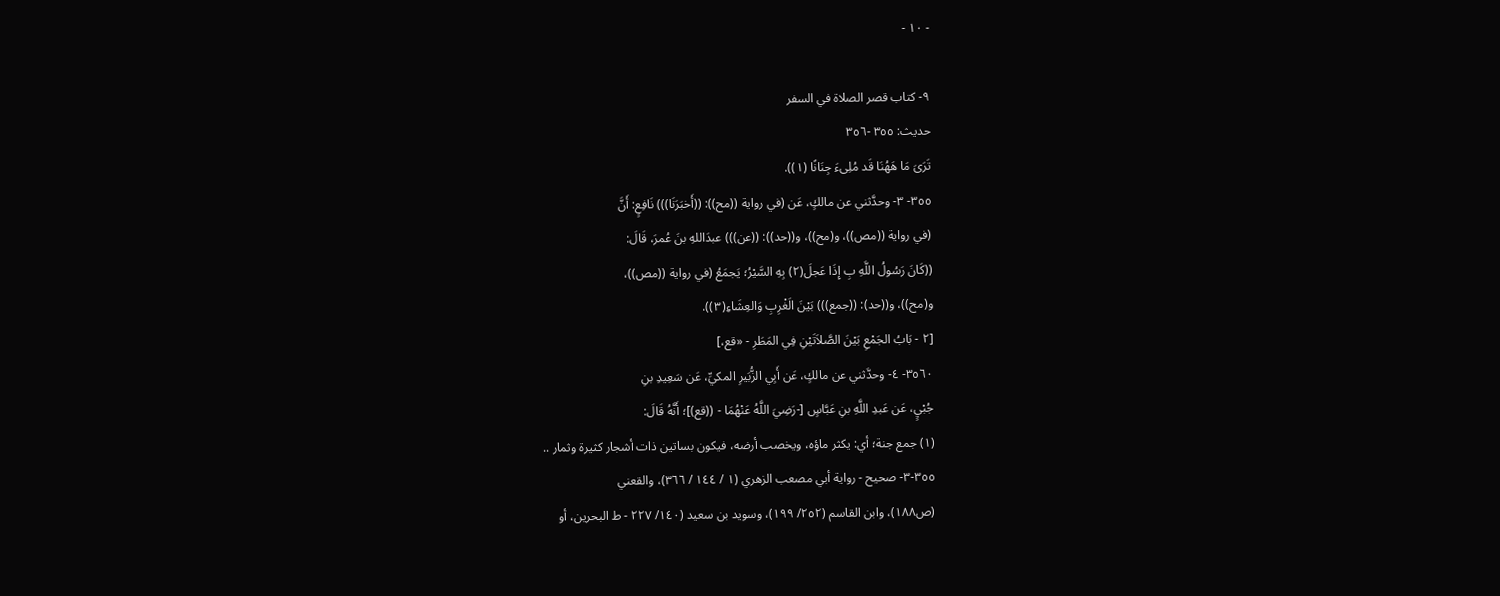- ١٠ -

٩- كتاب قصر الصلاة في السفر
حدیث: ٣٥٥ -٣٥٦
تَرَىَ مَا هَهُنَا قَد مُلِىءَ جِنَانًا (١)).
٣٥٥- ٣- وحدَّثني عن مالكٍ، عَن (في رواية ((مح)): ((أَخبَرَنَا))) نَافِعٍ: أَنَّ
(في رواية ((مص))، و(مح))، و((حد)): ((عن))) عبدَاللهِ بنَ عُمرَ، قَالَ:
((كَانَ رَسُولُ اللَّهِ بِ إِذَا عَجلَ(٢) بِهِ السَّيْرُ؛ يَجمَعُ (في رواية ((مص))،
و(مح))، و((حد): ((جمع))) بَيْنَ الَغْرِبِ وَالعِشَاءِ(٣)).
[٢ - بَابُ الجَمْعِ بَيْنَ الصَّلاَتَيْنِ فِي المَطَرِ - «قع،]
٣٥٦٠- ٤- وحدَّثني عن مالكٍ، عَن أَبِي الزُّبَيرِ المكيِّ، عَن سَعِيدِ بنِ
جُبْيٍ، عَن عَبدِ اللَّهِ بنِ عَبَّاسٍ [-رَضِيَ اللَّهُ عَنْهُمَا - ((قع)]؛ أَنَّهُ قَالَ:
(١) جمع جنة؛ أي: يكثر ماؤه، ويخصب أرضه، فيكون بساتين ذات أشجار كثيرة وثمار ..
٣٥٥-٣- صحيح - رواية أبي مصعب الزهري (١ / ١٤٤ / ٣٦٦)، والقعني
(ص١٨٨)، وابن القاسم (٢٥٢/ ١٩٩)، وسويد بن سعيد (١٤٠/ ٢٢٧ - ط البحرين، أو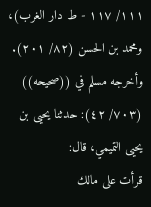١١١/ ١١٧ - ط دار الغرب)، ومحمد بن الحسن (٨٢/ ٢٠١).
وأخرجه مسلم في ((صحيحه)) (٧٠٣/ ٤٢): حدثنا يحيى بن يحيى التميمي، قال:
قرأت على مالك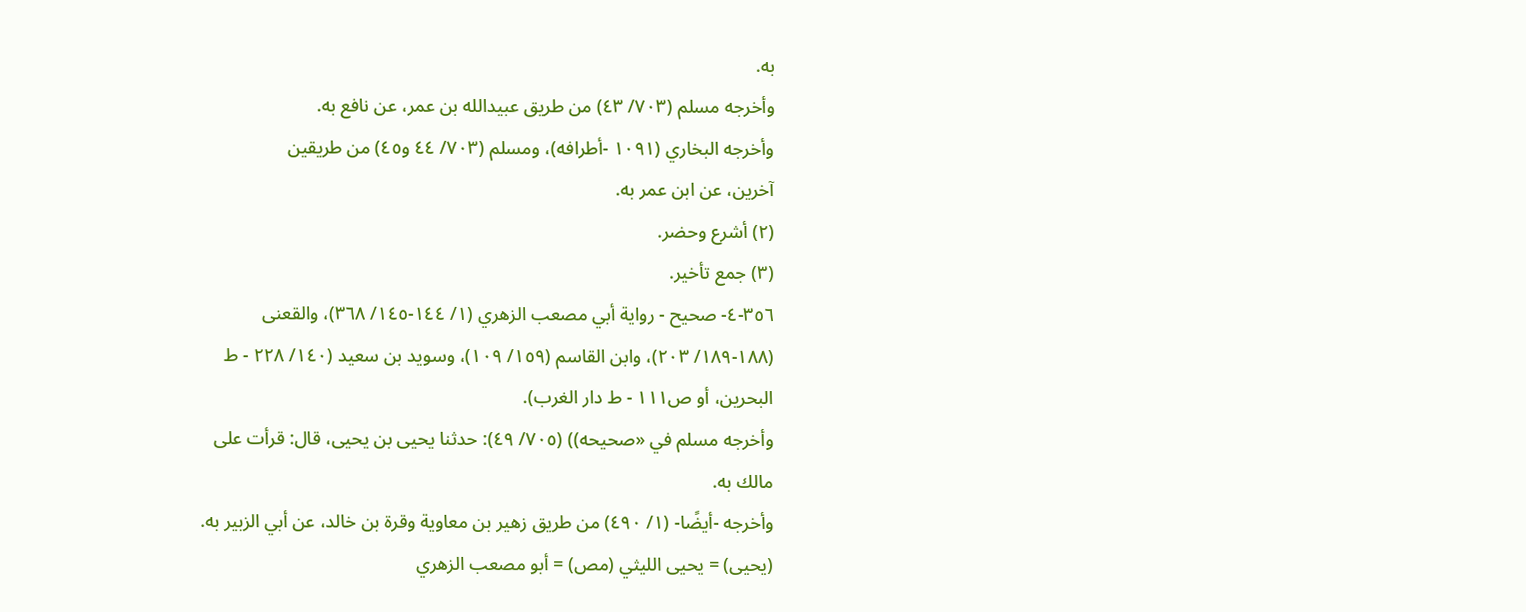به.
وأخرجه مسلم (٧٠٣/ ٤٣) من طريق عبيدالله بن عمر، عن نافع به.
وأخرجه البخاري (١٠٩١ -أطرافه)، ومسلم (٧٠٣/ ٤٤ و٤٥) من طريقين
آخرین، عن ابن عمر به.
(٢) أشرع وحضر.
(٣) جمع تأخير.
٣٥٦-٤- صحيح - رواية أبي مصعب الزهري (١/ ١٤٤-١٤٥/ ٣٦٨)، والقعنى
(١٨٨-١٨٩/ ٢٠٣)، وابن القاسم (١٥٩/ ١٠٩)، وسويد بن سعيد (١٤٠/ ٢٢٨ - ط
البحرین، أو ص١١١ - ط دار الغرب).
وأخرجه مسلم في «صحيحه)) (٧٠٥/ ٤٩): حدثنا يحيى بن يحيى، قال: قرأت على
مالك به.
وأخرجه -أيضًا- (١/ ٤٩٠) من طريق زهير بن معاوية وقرة بن خالد، عن أبي الزبير به.
(يحيى) = يحيى الليثي (مص) = أبو مصعب الزهري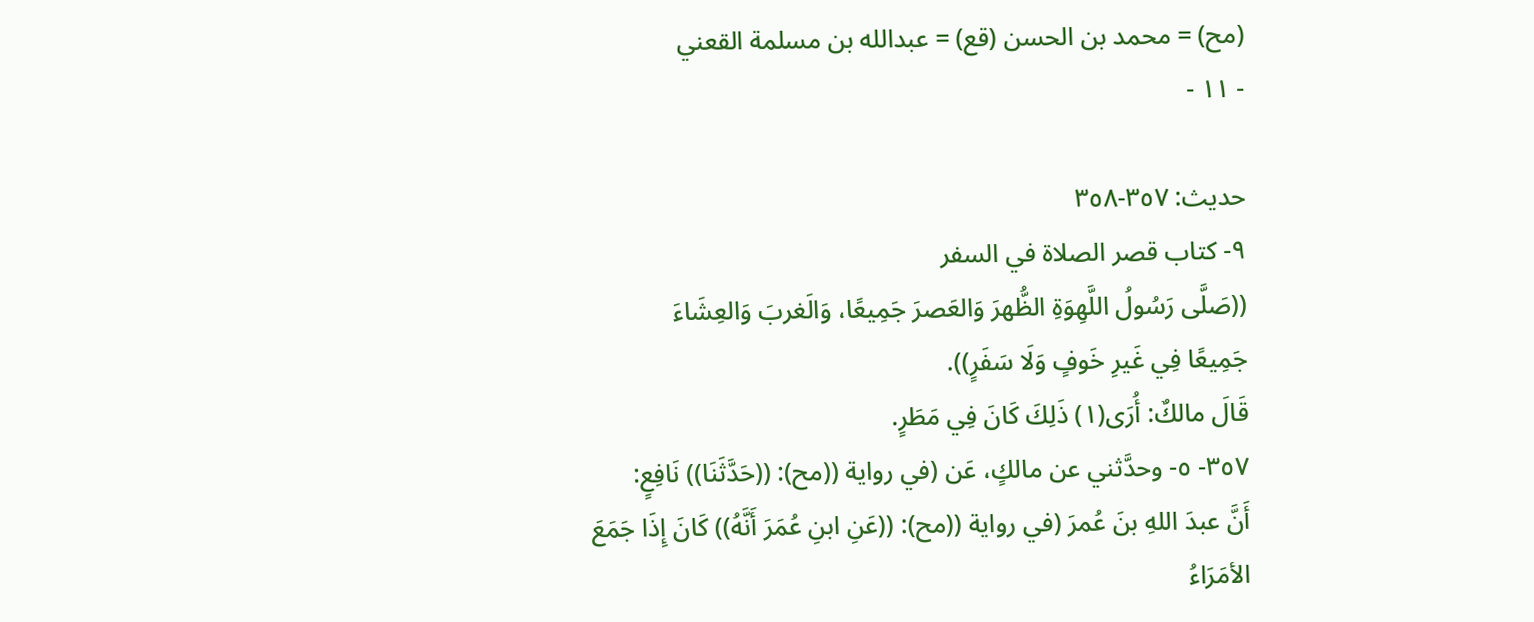(مح) = محمد بن الحسن (قع) = عبدالله بن مسلمة القعني
- ١١ -

حدیث: ٣٥٧-٣٥٨
٩- كتاب قصر الصلاة في السفر
((صَلَّى رَسُولُ اللَّهِوَةِ الظُّهرَ وَالعَصرَ جَمِيعًا، وَالَغربَ وَالعِشَاءَ
جَمِيعًا فِي غَيرِ خَوفٍ وَلَا سَفَرٍ)).
قَالَ مالكٌ: أُرَى(١) ذَلِكَ كَانَ فِي مَطَرٍ.
٣٥٧- ٥- وحدَّثني عن مالكٍ، عَن (في رواية ((مح): ((حَدَّثَنَا)) نَافِعٍ:
أَنَّ عبدَ اللهِ بنَ عُمرَ (في رواية ((مح): ((عَنِ ابنِ عُمَرَ أَنَّهُ)) كَانَ إِذَا جَمَعَ
الأمَرَاءُ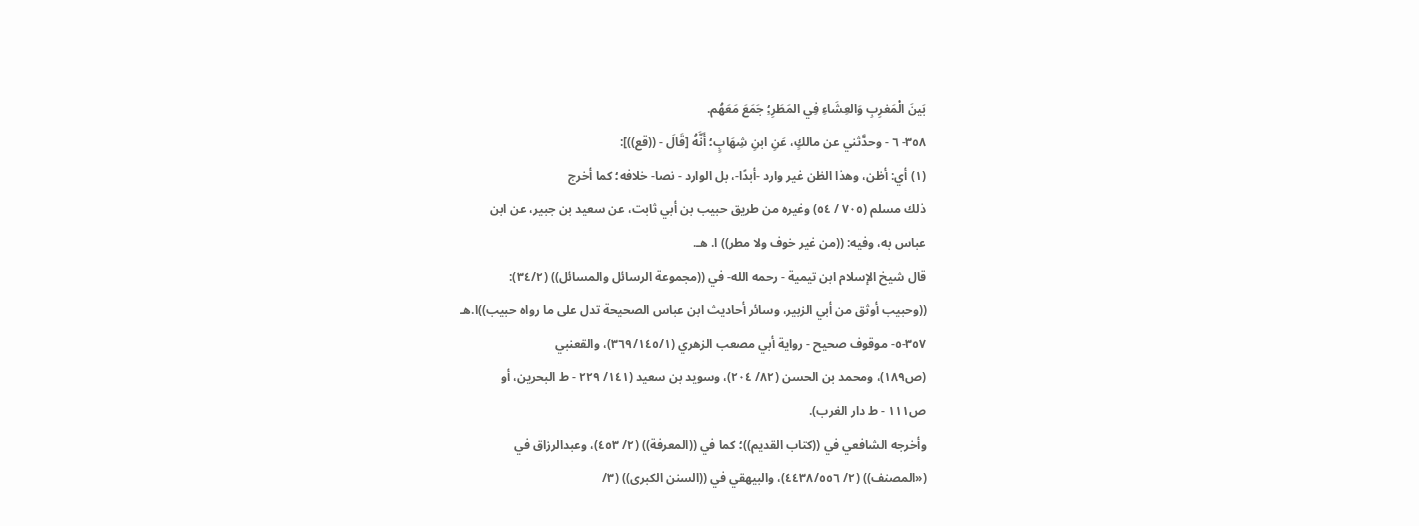بَينَ الْمَغرِبِ وَالعِشَاءِ فِي المَطَرِ؛ِ جَمَعَ مَعَهُم.
٣٥٨- ٦ - وحدَّثني عن مالكٍ، عَنِ ابنِ شِهَابٍ؛ أَنَّهُ [قَالَ - ((قع))]:
(١) أي: أظن، وهذا الظن غير وارد -أبدًا-، بل الوارد - نصا- خلافه؛ كما أخرج
ذلك مسلم (٧٠٥ / ٥٤) وغيره من طريق حبيب بن أبي ثابت، عن سعيد بن جبير، عن ابن
عباس به، وفيه: ((من غير خوف ولا مطر)) ا. هـ.
قال شيخ الإسلام ابن تيمية - رحمه الله- في ((مجموعة الرسائل والمسائل)) (٣٤/٢):
((وحبيب أوثق من أبي الزبير، وسائر أحاديث ابن عباس الصحيحة تدل على ما رواه حبيب))ا.هـ
٣٥٧-٥- موقوف صحيح - رواية أبي مصعب الزهري (٣٦٩/١٤٥/١)، والقعنبي
(ص١٨٩)، ومحمد بن الحسن (٨٢/ ٢٠٤)، وسويد بن سعيد (١٤١/ ٢٢٩ - ط البحرين، أو
ص١١١ - ط دار الغرب).
وأخرجه الشافعي في ((كتاب القديم))؛ كما في ((المعرفة)) (٢/ ٤٥٣)، وعبدالرزاق في
(«المصنف)) (٢/ ٤٤٣٨/٥٥٦)، والبيهقي في ((السنن الكبرى)) (٣/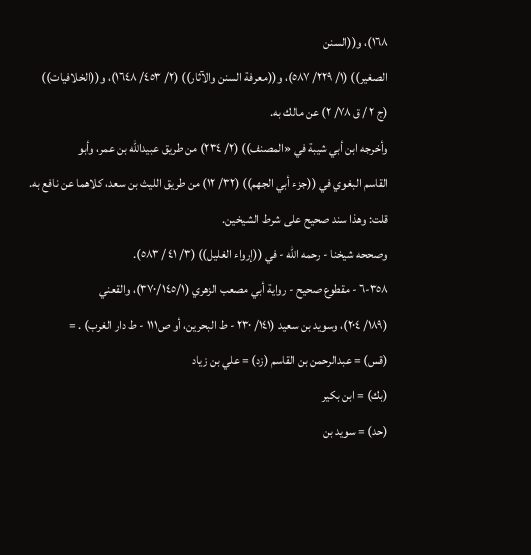١٦٨)، و((السنن
الصغير)) (١/ ٢٢٩/ ٥٨٧)، و((معرفة السنن والآثار)) (٢/ ٤٥٣/ ١٦٤٨)، و((الخلافيات))
(ج ٢ / ق ٧٨/ ٢) عن مالك به.
وأخرجه ابن أبي شيبة في «المصنف)) (٢/ ٢٣٤) من طريق عبيدالله بن عمر، وأبو
القاسم البغوي في ((جزء أبي الجهم)) (٣٢/ ١٢) من طريق الليث بن سعد، كلاهما عن نافع به.
قلت: وهذا سند صحيح على شرط الشيخين.
وصححه شيخنا - رحمه الله - في ((إرواء الغليل)) (٣/ ٤١ / ٥٨٣).
٣٥٨-٦ - مقطوع صحيح - رواية أبي مصعب الزهري (٣٧٠/١٤٥/١)، والقعني
(١٨٩/ ٢٠٤)، وسويد بن سعيد (١٤١/ ٢٣٠ - ط البحرين، أو ص١١١ - ط دار الغرب) . =
(قس) = عبدالرحمن بن القاسم (زد) = علي بن زياد
(بك) = ابن بکیر
(حد) = سويد بن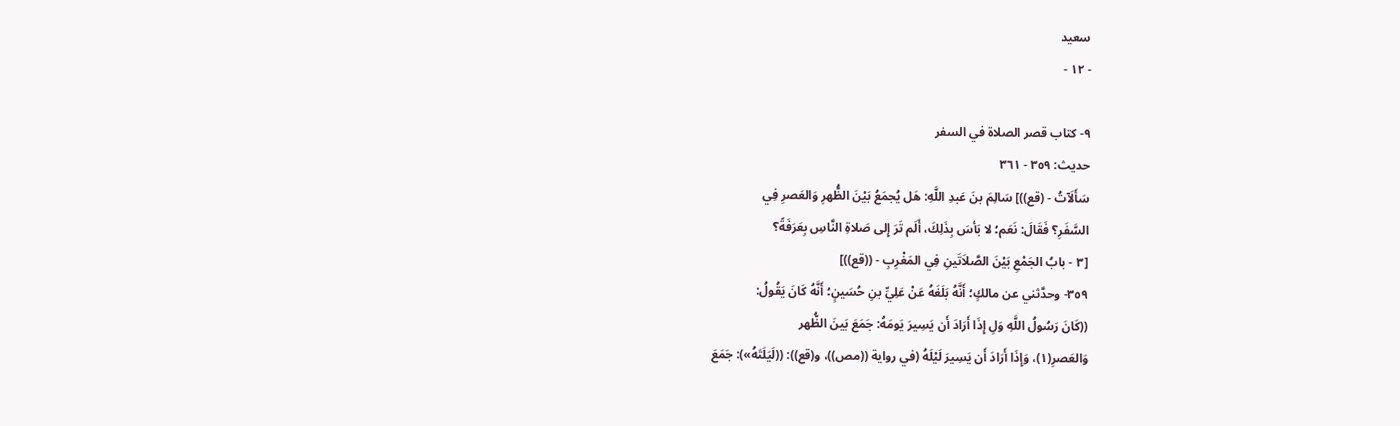سعيد
- ١٢ -

٩- كتاب قصر الصلاة في السفر
حديث: ٣٥٩ - ٣٦١
سَأَلَآتُ - (قع))] سَالِمَ بنَ عَبدِ اللَّهِ: هَل يُجمَعُ بَيْنَ الظُّهرِ وَالعَصرِ فِي
السَّفَرِ؟ فَقَالَ: نَعَم؛ لا بَأسَ بِذَلِكَ، أَلَم تَرَ إِلى صَلاةِ النَّاسِ بِعَرَفَةً؟
[٣ - بابُ الجَمْعِ بَيْنَ الصَّلاَتَينِ فِي المَغْرِبِ - ((قع))]
٣٥٩- وحدَّثني عن مالكٍ؛ أَنَّهُ بَلَغَهُ عَنْ عَلِيِّ بنِ حُسَينٍ؛ أَنَّهُ كَانَ يَقُولُ:
((كَانَ رَسُولُ اللَّهِ وَلِ إِذَا أَرَادَ أَن يَسِيرَ يَومَهُ: جَمَعَ بَينَ الظُّهر
وَالعَصرِ(١)، وَإِذَا أَرَادَ أَن يَسِيرَ لَيْلَهُ (في رواية ((مص))، و(قع)): ((لَيَلَتَهُ»): جَمَعَ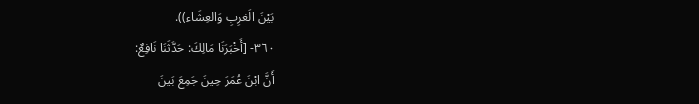بَيْنَ الَغرِبِ وَالعِشَاء)).
٣٦٠- [أَخْبَرَنَا مَالِكَ: حَدَّثَنَا نَافِعٌ:
أَنَّ ابْنَ عُمَرَ حِينَ جَمِعَ بَينَ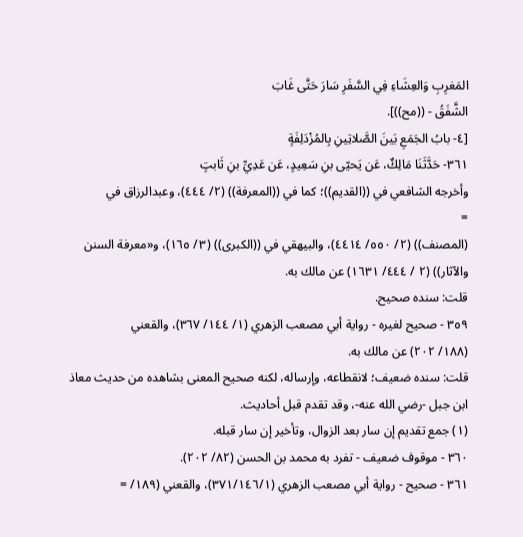المَغرِبِ وَالعِشَاءِ فِي السَّفَرِ سَارَ حَتَّى غَابَ
الشَّفَقُ - ((مح))].
[٤- بابُ الجَمَعِ بَينَ الصَّلاتِينِ بِالمُزْدَلِفَةٍ
٣٦١- حَدَّثَنَا مَالِكٌ، عَن يَحيّى بنِ سَعِيدٍ، عَن عَدِيِّ بنِ ثَابتٍ
وأخرجه الشافعي في ((القديم))؛ كما في ((المعرفة)) (٢/ ٤٤٤)، وعبدالرزاق في
=
(المصنف)) (٢/ ٥٥٠/ ٤٤١٤)، والبيهقي في ((الكبرى)) (٣/ ١٦٥)، و«معرفة السنن
والآثار)) (٢ / ٤٤٤/ ١٦٣١) عن مالك به.
قلت: سنده صحيح.
٣٥٩ - صحيح لغيره - رواية أبي مصعب الزهري (١/ ١٤٤/ ٣٦٧)، والقعني
(١٨٨/ ٢٠٢) عن مالك به.
قلت: سنده ضعيف؛ لانقطاعه، وإرساله، لكنه صحیح المعنی بشاهده من حديث معاذ
ابن جبل -رضي الله عنه-، وقد تقدم قبل أحاديث.
(١) جمع تقدیم إن سار بعد الزوال، وتأخير إن سار قبله.
٣٦٠ - موقوف ضعيف - تفرد به محمد بن الحسن (٨٢/ ٢٠٢).
٣٦١ - صحيح - رواية أبي مصعب الزهري (٣٧١/١٤٦/١)، والقعني (١٨٩/ =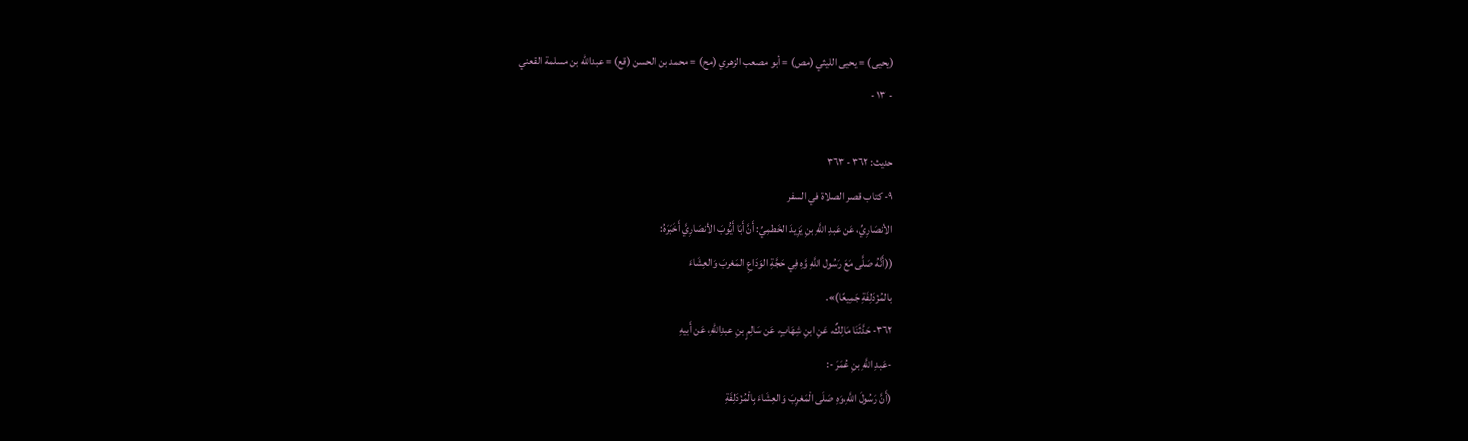(يحيى) = يحيى الليثي (مص) = أبو مصعب الزهري (مح) = محمد بن الحسن (قع) = عبدالله بن مسلمة القعني
- ١٣ -

حديث: ٣٦٢ - ٣٦٣
٩- كتاب قصر الصلاة في السفر
الأنصَارِيِّ، عَن عَبدِ اللَّهِ بنِ يَزِيدَ الخَطمِيِّ: أَنَّ أَبَا أَيُّوبَ الأنصَارِيَّ أَخَبَرَهُ:
((أَنَّهُ صَلَّى مَعَ رَسُول اللَّهِ وَّهِ فِي حَجَّةِ الوَدَاعِ المَغربَ وَالعِشَاءَ
بالمُزْدَلِفَةِ جَمِيعًا)».
٣٦٢- حَدَّثَنَا مَالِكٌ، عَنِ ابنِ شِهَابٍ، عَن سَالِمٍ بنِ عبدِاللهِ، عَن أَبیهِ
-عَبدِ اللَّهِ بنِ عُمَرَ -:
(أَنَّ رَسُولَ اللَّهِ،وَهِ صَلَى الْمَغرِبَ وَالعِشَاءَ بِالْمُزْدَلِفَةِ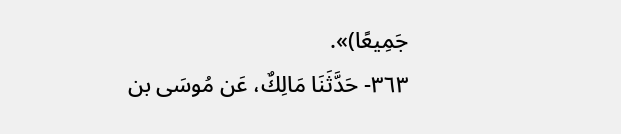جَمِيعًا)».
٣٦٣- حَدَّثَنَا مَالِكٌ، عَن مُوسَى بن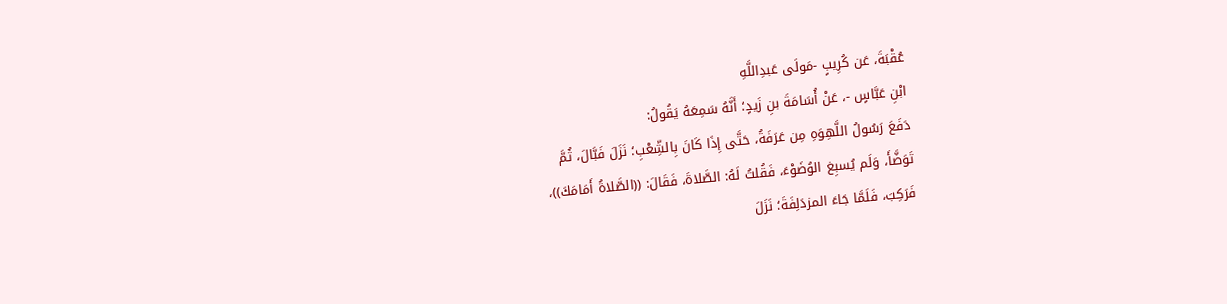عُقْبَةَ، عَن كُرِيبٍ -مَولَى عَبدِاللَّهِ
ابْنِ عَبَّاسٍ -، عَنْ أُسَامَةَ بنِ زَيدٍ؛ أَنَّهُ سَمِعَهُ يَقُولُ:
دَفَعَ رَسُولُ اللَّهِوَهِ مِن عَرَفَةُ، حَتَّى إِذَا كَانَ بِالشِّعْبِ؛ نَزَلَ فَبَّالَ، ثُمَّ
تَوَضَّأَ، وَلَم يُسبِغ الوُضَوْءَ، فَقُلتُ لَهُ: الصَّلاةَ، فَقَالَ: ((الصَّلاةُ أَمَامَكَ))،
فَرَكِبَ، فَلَمَّا جَاءَ المزدَلِفَةَ؛ نَزَلَ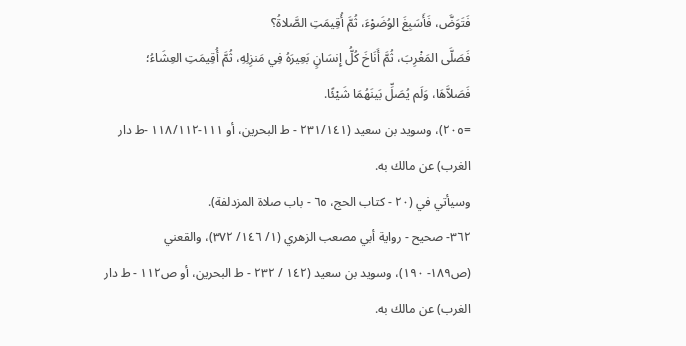فَتَوَضَّ، فَأَسَبِغَ الوُضَوْءَ، ثُمَّ أُقِيمَتِ الصَّلاةُ؟
فَصَلَّى المَغْرِبَ، ثُمَّ أَنَاخَ كُلُّ إِنسَانٍ بَعِيرَهُ فِي مَنزِلِهِ، ثُمَّ أُقِيمَتِ العِشَاءُ؛
فَصَلاَّهَا، وَلَم يُصَلِّ بَينَهُمَا شَيْئًا.
=٢٠٥)، وسويد بن سعيد (٢٣١/١٤١ - ط البحرین، أو ١١١-١١٨/١١٢ -ط دار
الغرب) عن مالك به.
وسيأتي في (٢٠ - كتاب الحج، ٦٥ - باب صلاة المزدلفة).
٣٦٢- صحيح - رواية أبي مصعب الزهري (١/ ١٤٦/ ٣٧٢)، والقعني
(ص١٨٩- ١٩٠)، وسويد بن سعيد (١٤٢ / ٢٣٢ - ط البحرين، أو ص١١٢ - ط دار
الغرب) عن مالك به.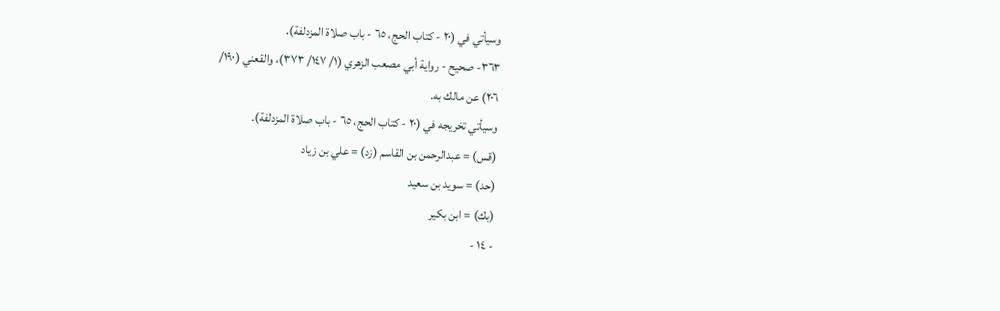وسيأتي في (٢٠ - كتاب الحج، ٦٥ - باب صلاة المزدلفة).
٣٦٣- صحيح - رواية أبي مصعب الزهري (١/ ١٤٧/ ٣٧٣)، والقعني (١٩٠/
٢٠٦) عن مالك به.
وسيأتي تخريجه في (٢٠ - كتاب الحج، ٦٥ - باب صلاة المزدلفة).
(قس) = عبدالرحمن بن القاسم (زد) = علي بن زياد
(حد) = سويد بن سعيد
(بك) = ابن بكير
- ١٤ -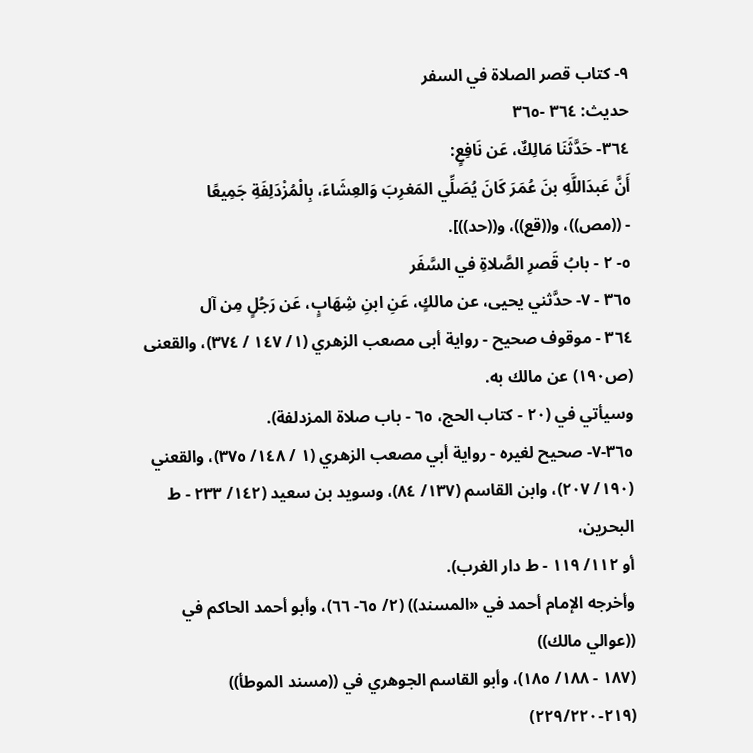٩- كتاب قصر الصلاة في السفر
حديث: ٣٦٤ -٣٦٥
٣٦٤- حَدَّثَنَا مَالِكٌ، عَن نَافِعٍ:
أَنَّ عَبدَاللَّهِ بنَ عُمَرَ كَانَ يُصَلِّي المَغرِبَ وَالعِشَاءَ، بِالْمُزْدَلِفَةِ جَمِيعًا
- ((مص))، و((قع))، و((حد))].
٥- ٢ - بابُ قَصرِ الصَّلاةِ في السَّفَر
٣٦٥ - ٧- حدَّثني يحيى، عن مالكٍ، عَنِ ابنِ شِهَابٍ، عَن رَجُلٍ مِن آل
٣٦٤ - موقوف صحيح - رواية أبى مصعب الزهري (١/ ١٤٧ / ٣٧٤)، والقعنى
(ص١٩٠) عن مالك به.
وسيأتي في (٢٠ - كتاب الحج، ٦٥ - باب صلاة المزدلفة).
٣٦٥-٧- صحيح لغيره - رواية أبي مصعب الزهري (١ / ١٤٨/ ٣٧٥)، والقعني
(١٩٠/ ٢٠٧)، وابن القاسم (١٣٧/ ٨٤)، وسويد بن سعيد (١٤٢/ ٢٣٣ - ط البحرين،
أو ١١٢/ ١١٩ - ط دار الغرب).
وأخرجه الإمام أحمد في «المسند)) (٢/ ٦٥- ٦٦)، وأبو أحمد الحاكم في ((عوالي مالك))
(١٨٧ - ١٨٨/ ١٨٥)، وأبو القاسم الجوهري في ((مسند الموطأ)) (٢١٩-٢٢٩/٢٢٠)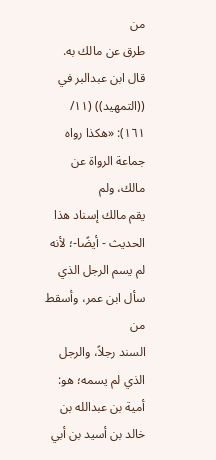من
طرق عن مالك به.
قال ابن عبدالبر في ((التمهيد)) (١١/ ١٦١): «هكذا رواه جماعة الرواة عن مالك، ولم
يقم مالك إسناد هذا الحديث - أيضًا-؛ لأنه لم يسم الرجل الذي سأل ابن عمر، وأسقط من
السند رجلاً، والرجل الذي لم يسمه؛ هو: أمية بن عبدالله بن خالد بن أسيد بن أبي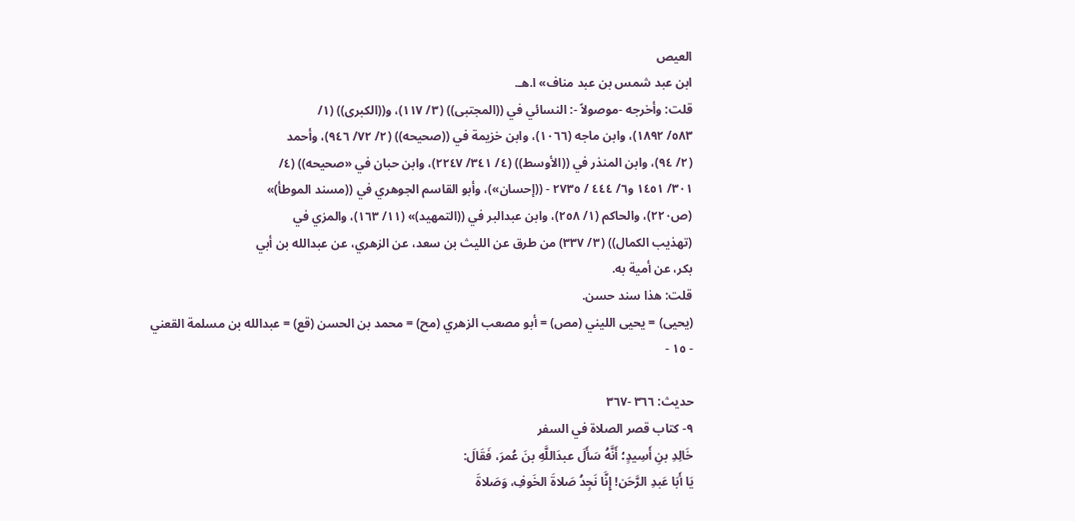العيص
ابن عبد شمس بن عبد مناف» ا.هـ.
قلت: وأخرجه -موصولاً -: النسائي في ((المجتبى)) (٣/ ١١٧)، و((الكبرى)) (١/
٥٨٣/ ١٨٩٢)، وابن ماجه (١٠٦٦)، وابن خزيمة في ((صحيحه)) (٢/ ٧٢/ ٩٤٦)، وأحمد
(٢/ ٩٤)، وابن المنذر في ((الأوسط)) (٤/ ٣٤١/ ٢٢٤٧)، وابن حبان في «صحيحه)) (٤/
٣٠١/ ١٤٥١ و٦/ ٤٤٤ / ٢٧٣٥ - ((إحسان»)، وأبو القاسم الجوهري في ((مسند الموطأ)»
(ص٢٢٠)، والحاكم (١/ ٢٥٨)، وابن عبدالبر في ((التمهيد)» (١١/ ١٦٣)، والمزي في
(تهذيب الكمال)) (٣/ ٣٣٧) من طرق عن الليث بن سعد، عن الزهري، عن عبدالله بن أبي
بكر، عن أمية به.
قلت: هذا سند حسن.
(يحيى) = يحيى الليني (مص) = أبو مصعب الزهري (مح) = محمد بن الحسن (قع) = عبدالله بن مسلمة القعني
- ١٥ -

حديث: ٣٦٦ -٣٦٧
٩- كتاب قصر الصلاة في السفر
خَالِدِ بنِ أَسِيدٍ؛ أَنَّهُ سَأَلَ عبدَاللَّهِ بنَ عُمرَ، فَقَالَ:
يَا أَبَا عَبدِ الرَّحَن! إِنَّا نَجِدُ صَلاةَ الخَوفِ، وَصَلاةَ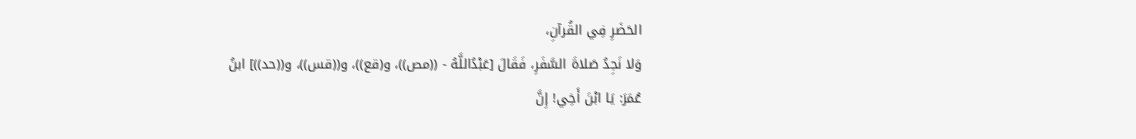الحَضَرِ فِي القُرآنِ،
وَلا نَجِدُ صَلاةَ السَّفَرِ، فَقَالَ [عَبْدُاللَّهُ - ((مص))، و(قع))، و((قس))، و((حد))] ابنُ
عُمَرَ: يَا ابْنَ أَخِي! إِنَّ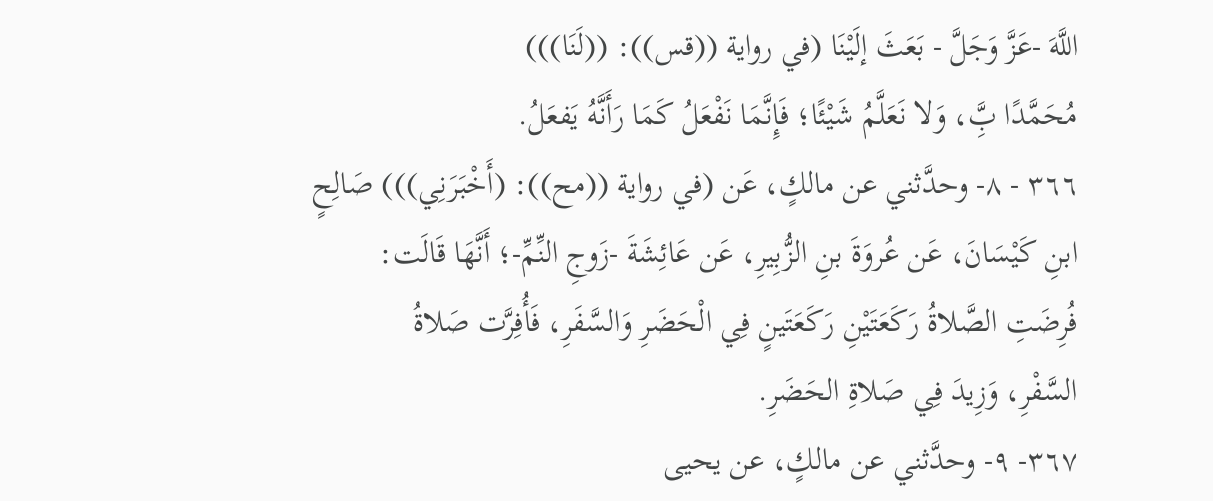اللَّهَ -عَزَّ وَجَلَّ - بَعَثَ إلَيْنَا (في رواية ((قس)): ((لَنَا)))
مُحَمَّدًا بَِّ، وَلا نَعَلَّمُ شَيْئًا؛ فَإِنَّمَا نَفْعَلُ كَمَا رَأَنَّهُ يَفعَلُ.
٣٦٦ - ٨- وحدَّثني عن مالكٍ، عَن (في رواية ((مح)): (أَخْبَرَنِي))) صَالِحٍ
ابنِ كَيْسَانَ، عَن عُروَةَ بنِ الزُّبِيرِ، عَن عَائِشَةَ -زَوجِ النِّمِّ-؛ أَنَّهَا قَالَت:
فُرِضَتِ الصَّلاةُ رَكَعَتَيْنِ رَكَعَتَينٍ فِي الْحَضَرِ وَالسَّفَرِ، فَأُفِرَّت صَلاةُ
السَّفْرِ، وَزِيدَ فِي صَلاةِ الحَضَرِ.
٣٦٧- ٩- وحدَّثني عن مالكٍ، عن يحيى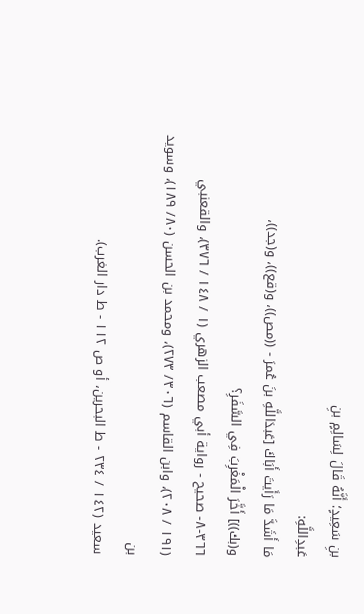بنِ سَعِيدٍ؛ أَنَّهُ قَالَ لِسَالِمٍ بنِ
عَبدِاللَّهِ:
مَا أَشَدَّ مَا رَأَيتَ أَبَاكَ [عَبدَاللَّهِ بنَ عُمرَ - ((مص))، و(قع))، و(جد))،
و(بك))] أَخَّرَ الْمَغْرِبَ فِي السَّفَرِ؟
٣٦٦-٨- صحيح - رواية أبي مصعب الزهري (١ / ١٤٨ / ٣٧٦)، والقعنبي
(١٩١ / ٢٠٨)، وابن القاسم (٣٠٦/ ٢٧٣)، ومحمد بن الحسن (٨٠/ ١٨٩)، وسويد بن
سعيد (١٤٢ / ٢٣٤ - ط البحرين، أو ص ١١٢ - ط دار الغرب).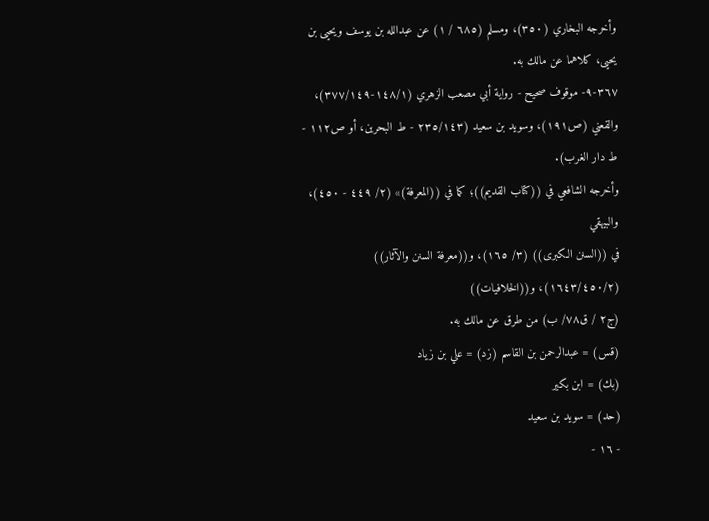وأخرجه البخاري (٣٥٠)، ومسلم (٦٨٥ / ١) عن عبدالله بن يوسف ويحيى بن
یحیی، كلاهما عن مالك به.
٣٦٧-٩- موقوف صحيح - رواية أبي مصعب الزهري (١٤٨/١-٣٧٧/١٤٩)،
والقعني (ص١٩١)، وسويد بن سعيد (٢٣٥/١٤٣ - ط البحرين، أو ص١١٢ - ط دار الغرب).
وأخرجه الشافعي في ((كتاب القديم))؛ كما في ((المعرفة)» (٢/ ٤٤٩ - ٤٥٠)، والبيهقي
في ((السنن الكبرى)) (٣/ ١٦٥)، و((معرفة السنن والآثار)) (١٦٤٣/٤٥٠/٢)، و((الخلافيات))
(ج٢ / ق٧٨/ ب) من طرق عن مالك به.
(قس) = عبدالرحمن بن القاسم (زد) = علي بن زياد
(بك) = ابن بکیر
(حد) = سوید بن سعيد
- ١٦ -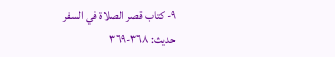٩- كتاب قصر الصلاة في السفر
حدیث: ٣٦٨-٣٦٩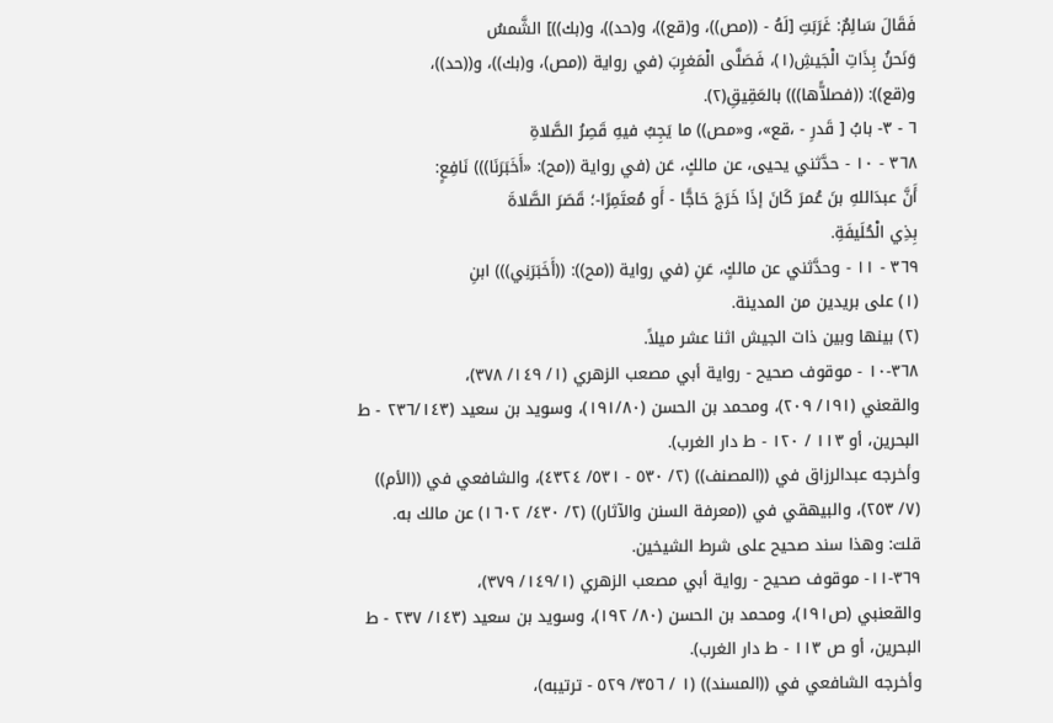فَقَالَ سَالِمٌ: غَرَبَتِ [لَهُ - ((مص))، و(قع))، و(حد))، و(بك))] الشَّمسُ
وَنَحنُ بِذَاتِ الْجَيشِ(١)، فَصَلَّى الْمَغرِبَ (في رواية ((مص)، و(بك))، و((حد))،
و(قع)): ((فصلاًّها))) بالعَقِيقِ(٢).
٦ - ٣- بابُ [ قَدرِ - ،قع»، و«مص)) ما يَجِبُ فيهِ قَصِرُ الصَّلاةِ
٣٦٨ - ١٠ - حدَّثني يحيى، عن مالكٍ، عَن (في رواية ((مح): «أَخَبَرَنَا))) نَافِعٍ:
أَنَّ عبدَاللهِ بنَ عُمرَ كَانَ إذَا خَرَجَ حَاجًّا - أَو مُعتَمِرًا-؛ قَصَرَ الصَّلاةَ
بِذِي الْحُلَيفَةِ.
٣٦٩ - ١١ - وحدَّثني عن مالكٍ، عَنِ (في رواية ((مح)): ((أَخَبَرَنِي))) ابنِ
(١) على بريدين من المدينة.
(٢) بينها وبين ذات الجيش اثنا عشر ميلاً.
٣٦٨-١٠ - موقوف صحيح - رواية أبي مصعب الزهري (١/ ١٤٩/ ٣٧٨)،
والقعني (١٩١/ ٢٠٩)، ومحمد بن الحسن (١٩١/٨٠)، وسويد بن سعيد (٢٣٦/١٤٣ - ط
البحرين، أو ١١٣ / ١٢٠ - ط دار الغرب).
وأخرجه عبدالرزاق في ((المصنف)) (٢/ ٥٣٠ - ٥٣١/ ٤٣٢٤)، والشافعي في ((الأم))
(٧/ ٢٥٣)، والبيهقي في ((معرفة السنن والآثار)) (٢/ ٤٣٠/ ١٦٠٢) عن مالك به.
قلت: وهذا سند صحيح على شرط الشيخين.
٣٦٩-١١- موقوف صحيح - رواية أبي مصعب الزهري (١٤٩/١/ ٣٧٩)،
والقعنبي (ص١٩١)، ومحمد بن الحسن (٨٠/ ١٩٢)، وسويد بن سعيد (١٤٣/ ٢٣٧ - ط
البحرين، أو ص ١١٣ - ط دار الغرب).
وأخرجه الشافعي في ((المسند)) (١ / ٣٥٦/ ٥٢٩ - ترتيبه)،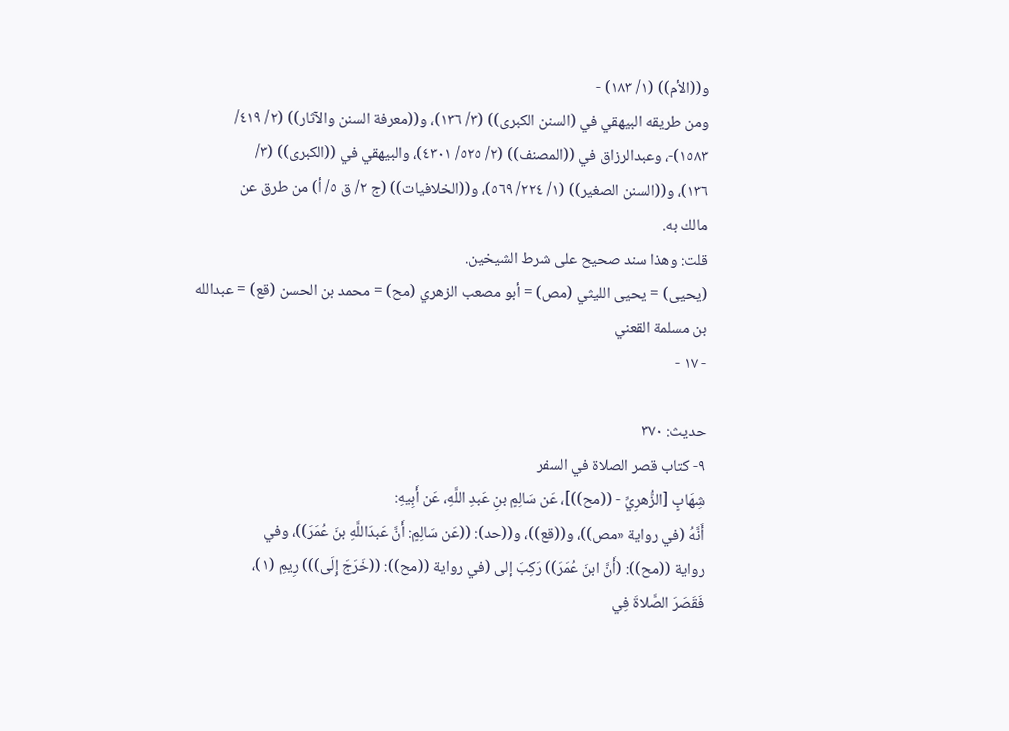و((الأم)) (١/ ١٨٣) -
ومن طريقه البيهقي في (السنن الكبرى)) (٣/ ١٣٦)، و((معرفة السنن والآثار)) (٢/ ٤١٩/
١٥٨٣)-، وعبدالرزاق في ((المصنف)) (٢/ ٥٢٥/ ٤٣٠١)، والبيهقي في ((الكبرى)) (٣/
١٣٦)، و((السنن الصغير)) (١/ ٢٢٤/ ٥٦٩)، و((الخلافيات)) (ج ٢/ ق ٥/ أ) من طرق عن
مالك به.
قلت: وهذا سند صحيح على شرط الشيخين.
(يحيى) = يحيى الليثي (مص) = أبو مصعب الزهري (مح) = محمد بن الحسن (قع) = عبدالله بن مسلمة القعني
- ١٧ -

حديث: ٣٧٠
٩- كتاب قصر الصلاة في السفر
شِهَابٍ [الزُّهرِيِّ - ((مح))]، عَن سَالِمٍ بنِ عَبدِ اللَّهِ، عَن أَبِيهِ:
أَنَّهُ (في رواية «مص))، و((قع))، و((حد): ((عَن سَالِمٍ: أَنَّ عَبدَاللَّهِ بنَ عُمَرَ))، وفي
رواية ((مح)): (أَنَّ ابنَ عُمَرَ)) رَكِبَ إلى (في رواية ((مح)): ((خَرَجَ إِلَى))) رِيمِ (١)،
فَقَصَرَ الصَّلاةَ فِي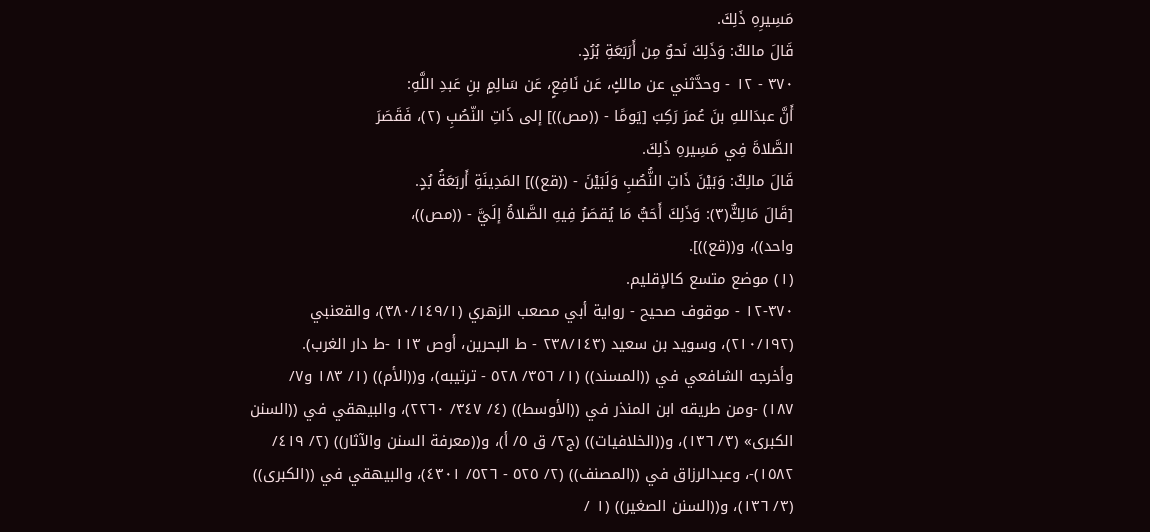مَسِيرِهِ ذَلِكَ.
قَالَ مالكٌ: وَذَلِكَ نَحوٌ مِن أَرَبَعَةِ بُرُدٍ.
٣٧٠ - ١٢ - وحدَّثني عن مالكٍ، عَن نَافِعٍ، عَن سَالِمٍ بنِ عَبدِ اللَّهِ:
أَنَّ عبدَاللهِ بنَ عُمرَ رَكِبَ [يَومًا - ((مص))] إلى ذَاتِ النّصُبِ (٢)، فَقَصَرَ
الصَّلاةَ فِي مَسِيرهِ ذَلِكَ.
قَالَ مالِكٌ: وَبَيْنَ ذَاتِ النُّصُبِ وَلَبَيْنَ - ((قع))] المَدِينَةِ أَربَعَةُ بُدٍ.
[قَالَ مَالِكٌّ(٣): وَذَلِكَ أَحَبُّ مَا يُقصَرُ فِيهِ الصَّلاةُ إلَيَّ - ((مص))،
واحد))، و((قع))].
(١) موضع متسع كالإقليم.
٣٧٠-١٢ - موقوف صحيح - رواية أبي مصعب الزهري (٣٨٠/١٤٩/١)، والقعنبي
(٢١٠/١٩٢)، وسويد بن سعيد (٢٣٨/١٤٣ - ط البحرين، أوص ١١٣ -ط دار الغرب).
وأخرجه الشافعي في ((المسند)) (١/ ٣٥٦/ ٥٢٨ - ترتيبه)، و((الأم)) (١/ ١٨٣ و٧/
١٨٧) -ومن طريقه ابن المنذر في ((الأوسط)) (٤/ ٣٤٧/ ٢٢٦٠)، والبيهقي في ((السنن
الكبرى» (٣/ ١٣٦)، و((الخلافيات)) (ج٢/ ق ٥/ أ)، و((معرفة السنن والآثار)) (٢/ ٤١٩/
١٥٨٢)-، وعبدالرزاق في ((المصنف)) (٢/ ٥٢٥ - ٥٢٦/ ٤٣٠١)، والبيهقي في ((الكبرى))
(٣/ ١٣٦)، و((السنن الصغير)) (١ /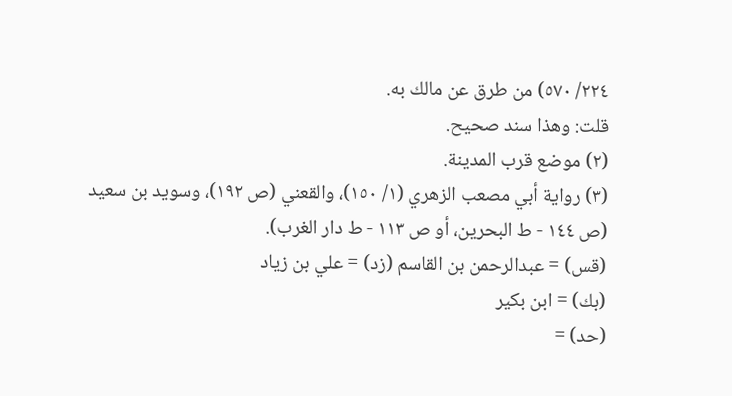٢٢٤/ ٥٧٠) من طرق عن مالك به.
قلت: وهذا سند صحيح.
(٢) موضع قرب المدينة.
(٣) رواية أبي مصعب الزهري (١/ ١٥٠)، والقعني (ص ١٩٢)، وسويد بن سعيد
(ص ١٤٤ - ط البحرين، أو ص ١١٣ - ط دار الغرب).
(قس) = عبدالرحمن بن القاسم (زد) = علي بن زياد
(بك) = ابن بکیر
(حد) =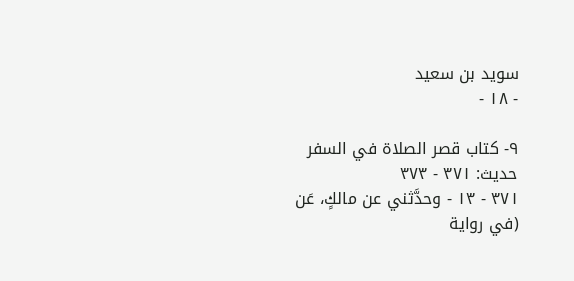سويد بن سعيد
- ١٨ -

٩- كتاب قصر الصلاة في السفر
حديث: ٣٧١ - ٣٧٣
٣٧١ - ١٣ - وحدَّثني عن مالكٍ، عَن (في رواية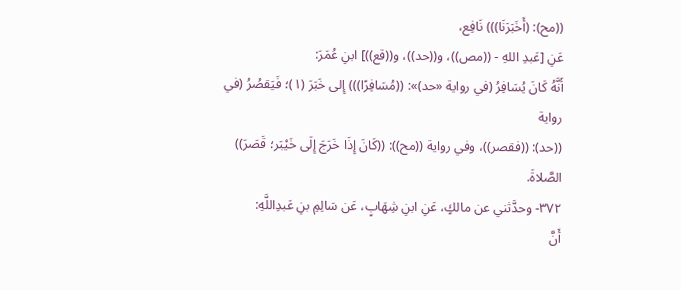((مح): (أَخَبَرَنَا))) نَافِع،
عَنِ [عَبدِ اللهِ - ((مص))، و((حد))، و((قع))] ابنِ عُمَرَ:
أَنَّهُ كَانَ يُسَافِرُ (في رواية «حد)»: ((مُسَافِرًا))) إِلى خَبَرَ (١)؛ فَيَقصُرُ (في رواية
((حد): ((فقصر))، وفي رواية ((مح)): ((كَانَ إِذَا خَرَجَ إِلَى خَيْبَر؛ قَصَرَ)) الصَّلاةَ.
٣٧٢- وحدَّثني عن مالكٍ، عَنِ ابنِ شِهَابٍ، عَن سَالِمِ بنِ عَبدِاللَّهِ:
أَنَّ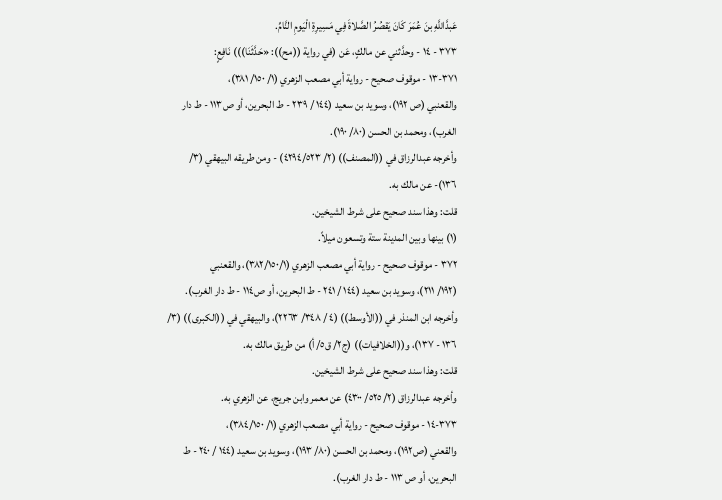عَبدَّاللَّهِ بنَ عُمَرَ كَانَ يَقصُرُ الصَّلاةَ فِي مَسِيرِةِ الْيَومِ النَّامِّ.
٣٧٣ - ١٤ - وحدَّثني عن مالكٍ، عَن (في رواية ((مح)): «حَدَّثَنَا))) نَافِعٍ:
٣٧١-١٣ - موقوف صحيح - رواية أبي مصعب الزهري (١/ ١٥٠/ ٣٨١)،
والقعنبي (ص ١٩٢)، وسويد بن سعيد (١٤٤ / ٢٣٩ - ط البحرين، أو ص١١٣ - ط دار
الغرب)، ومحمد بن الحسن (٨٠/ ١٩٠).
وأخرجه عبدالرزاق في ((المصنف)) (٢/ ٤٢٩٤/٥٢٣) - ومن طريقه البيهقي (٣/
١٣٦)- عن مالك به.
قلت: وهذا سند صحيح على شرط الشيخين.
(١) بينها وبين المدينة ستة وتسعون ميلاً.
٣٧٢ - موقوف صحيح - رواية أبي مصعب الزهري (٣٨٢/١٥٠/١)، والقعنبي
(١٩٢/ ٢١١)، وسويد بن سعيد (١٤٤ / ٢٤١ - ط البحرين، أو ص١١٤ - ط دار الغرب).
وأخرجه ابن المنذر في ((الأوسط)) (٤ / ٣٤٨/ ٢٢٦٣)، والبيهقي في ((الكبرى)) (٣/
١٣٦ - ١٣٧)، و((الخلافيات)) (ج٢/ ق٥/ أ) من طريق مالك به.
قلت: وهذا سند صحيح على شرط الشيخين.
وأخرجه عبدالرزاق (٢/ ٥٢٥/ ٤٣٠٠) عن معمر وابن جريج، عن الزهري به.
٣٧٣-١٤ - موقوف صحيح - رواية أبي مصعب الزهري (١/ ٣٨٤/١٥٠)،
والقعني (ص١٩٢)، ومحمد بن الحسن (٨٠/ ١٩٣)، وسويد بن سعيد (١٤٤ / ٢٤٠ - ط
البحرين، أو ص ١١٣ - ط دار الغرب).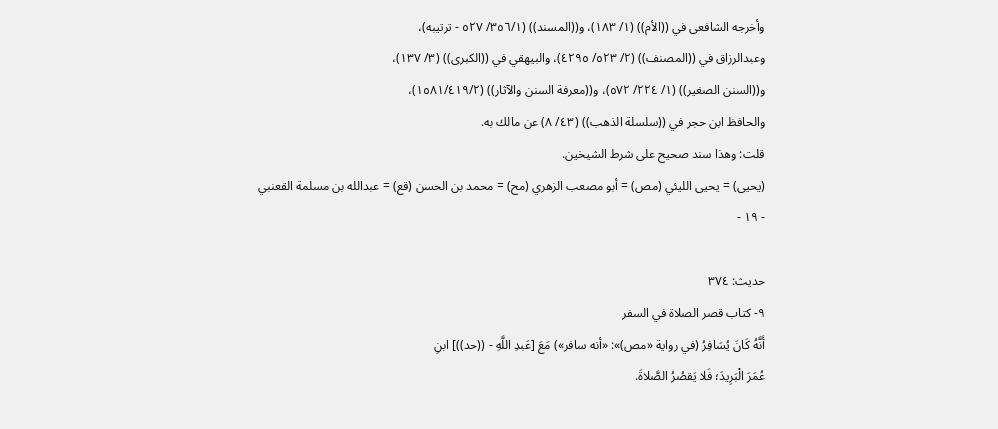وأخرجه الشافعى في ((الأم)) (١/ ١٨٣)، و((المسند)) (٣٥٦/١/ ٥٢٧ - ترتيبه)،
وعبدالرزاق في ((المصنف)) (٢/ ٥٢٣/ ٤٢٩٥)، والبيهقي في ((الكبرى)) (٣/ ١٣٧)،
و((السنن الصغير)) (١/ ٢٢٤/ ٥٧٢)، و((معرفة السنن والآثار)) (١٥٨١/٤١٩/٢)،
والحافظ ابن حجر في ((سلسلة الذهب)) (٤٣/ ٨) عن مالك به.
قلت: وهذا سند صحيح على شرط الشيخين.
(يحيى) = يحيى الليئي (مص) = أبو مصعب الزهري (مح) = محمد بن الحسن (قع) = عبدالله بن مسلمة القعنبي
- ١٩ -

حديث: ٣٧٤
٩- كتاب قصر الصلاة في السفر
أَنَّهُ كَانَ يُسَافِرُ (في رواية «مص)»: «أنه سافر») مَعَ [عَبدِ اللَّهِ - ((حد))] ابنِ
عُمَرَ الْبَرِيدَ؛ فَلا يَقصُرُ الصَّلاةَ.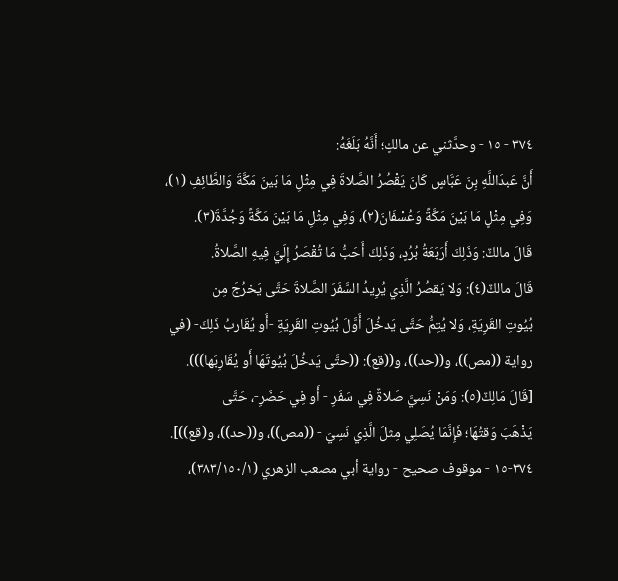٣٧٤ - ١٥ - وحدَّثني عن مالكٍ؛ أَنَّهُ بَلَغَهُ:
أَنَّ عَبدَاللَّهِ بِنَ عَبَّاسٍ كَانَ يَقْصُرُ الصَّلاةَ فِي مِثْلِ مَا بَينَ مَكَّةَ وَالطَّائِفِ (١)،
وَفِي مِثْلٍ مَا بَيْنَ مَكَّةً وَعُسْفَانَ(٢)، وَفِي مِثْلِ مَا بَيْنَ مَكَّةً وَجُدَّةَ(٣).
قَالَ مالكٌ: وَذَلِكَ أَرَبَعَةُ بُرُدٍ، وَذَلِكَ أَحَبُّ مَا تُقْصَرُ إِلَيَّ فِيهِ الصَّلاةُ.
قَالَ مالكٌ(٤): وَلا يَقصُرُ الَّذِي يُرِيدُ السَّفَرَ الصَّلاةَ حَتَّى يَخرُجَ مِن
بُيُوتِ القَرِيَةِ، وَلا يُتِمُّ حَتَّى يَدخُلَ أَوَّلَ بُيُوتِ القَرِيَةِ -أَو يُقَاربُ ذَلِكَ- (في
رواية ((مص))، و((حد))، و((قع): ((حتَّى يَدخُلَ بُيُوتَهَا أَو يُقَارِبَها))).
[قَالَ مَالِكٌ(٥): وَمَنْ نَسِيَّ صَلاةٌ فِي سَفَرِ - أَو فِي حَضَرِ-، حَتَّى
يَذْهَبَ وَقتُهَا؛ فَإِنَّمَا يُصَلِي مِثلَ الَّذِي نَسِيَ - ((مص))، و((حد))، و(قع))].
٣٧٤-١٥ - موقوف صحيح - رواية أبي مصعب الزهري (٣٨٣/١٥٠/١)،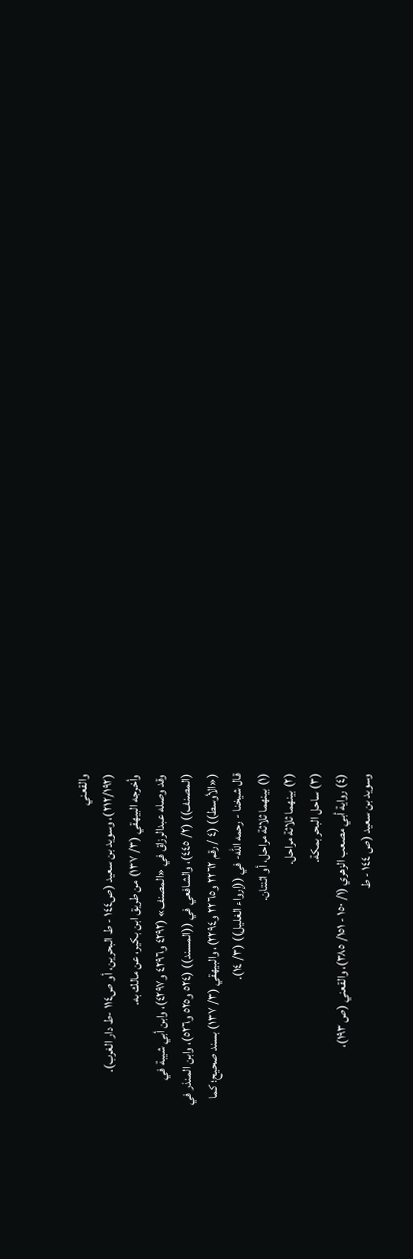والقعني
(٢١٢/١٩٢)، وسويد بن سعيد (ص١٤٤ - ط البحرين، أو ص١١٤ -ط دار الغرب).
وأخرجه البيهقي (٣/ ١٣٧) من طريق ابن بكير، عن مالك به.
وقد وصله عبدالرزاق في «المصنف» (٤٢٩٢ و٤٢٩٦ و٤٢٩٧)، وابن أبي شيبة في
(المصنف)) (٢/ ٤٤٥)، والشافعي في ((المسند)) (٥٢٤ و٥٢٥ و٥٢٦)، وابن المنذر في
(«الأوسط)) (٤ / رقم ٢٢٦٢ و٢٢٦٥ و٢٢٩٤)، والبيهقي (٣/ ١٣٧) بسند صحيح؛ كما
قال شيخنا - رحمه الله- في ((إرواء الغليل)) (٣/ ١٤).
(١) بينهما ثلاثة مراحل، أو اثنتان.
(٢) بينهما ثلاثة مراحل.
(٣) ساحل البحر بمكة.
(٤) رواية أبي مصعب الزهري (١/ ١٥٠ - ١٥١/ ٣٨٥)، والقعني (ص ١٩٣)،
وسويد بن سعيد (ص ١٤٤ - ط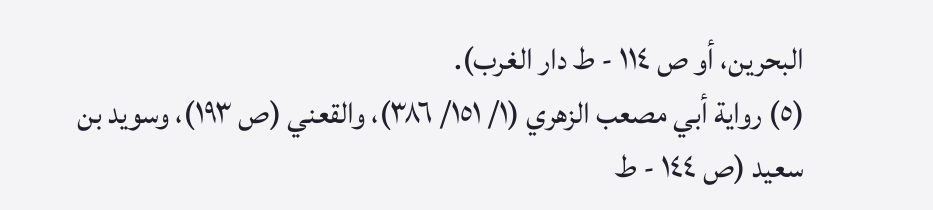البحرين، أو ص ١١٤ - ط دار الغرب).
(٥) رواية أبي مصعب الزهري (١/ ١٥١/ ٣٨٦)، والقعني (ص ١٩٣)، وسويد بن
سعيد (ص ١٤٤ - ط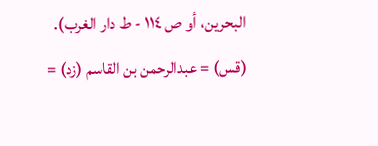البحرين، أو ص ١١٤ - ط دار الغرب).
(قس) = عبدالرحمن بن القاسم (زد) =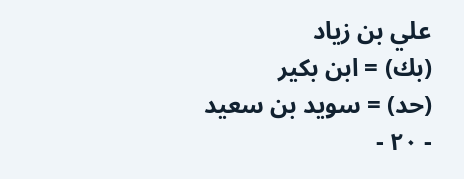علي بن زياد
(بك) = ابن بکیر
(حد) = سوید بن سعيد
- ٢٠ -